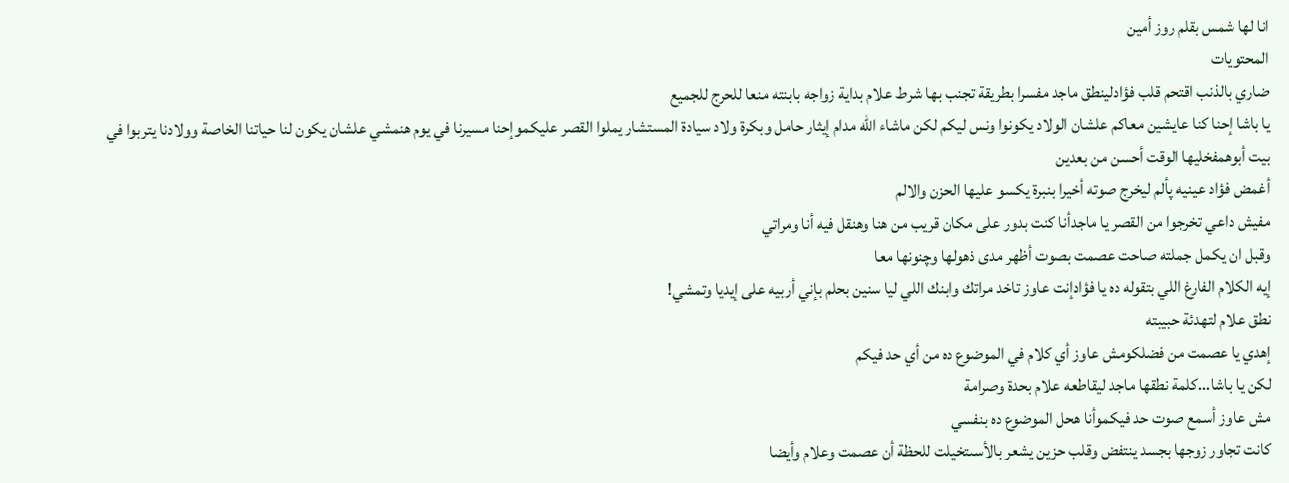انا لها شمس بقلم روز أمين
المحتويات
ضاري بالذنب اقتحم قلب فؤادلينطق ماجد مفسرا بطريقة تجنب بها شرط علام بداية زواجه بابنته منعا للحرج للجميع
يا باشا إحنا كنا عايشين معاكم علشان الولاد يكونوا ونس ليكم لكن ماشاء الله مدام إيثار حامل وبكرة ولاد سيادة المستشار يملوا القصر عليكموإحنا مسيرنا في يوم هنمشي علشان يكون لنا حياتنا الخاصة وولادنا يتربوا في بيت أبوهمفخليها الوقت أحسن من بعدين
أغمض فؤاد عينيه پألم ليخرج صوته أخيرا بنبرة يكسو عليها الحزن والالم
مفيش داعي تخرجوا من القصر يا ماجدأنا كنت بدور على مكان قريب من هنا وهنقل فيه أنا ومراتي
وقبل ان يكمل جملته صاحت عصمت بصوت أظهر مدى ذهولها وچنونها معا
إيه الكلام الفارغ اللي بتقوله ده يا فؤادإنت عاوز تاخد مراتك وابنك اللي ليا سنين بحلم بإني أربيه على إيديا وتمشي!
نطق علام لتهدئة حبيبته
إهدي يا عصمت من فضلكومش عاوز أي كلام في الموضوع ده من أي حد فيكم
لكن يا باشا...كلمة نطقها ماجد ليقاطعه علام بحدة وصرامة
مش عاوز أسمع صوت حد فيكموأنا هحل الموضوع ده بنفسي
كانت تجاور زوجها بجسد ينتفض وقلب حزين يشعر بالأسىتخيلت للحظة أن عصمت وعلام وأيضا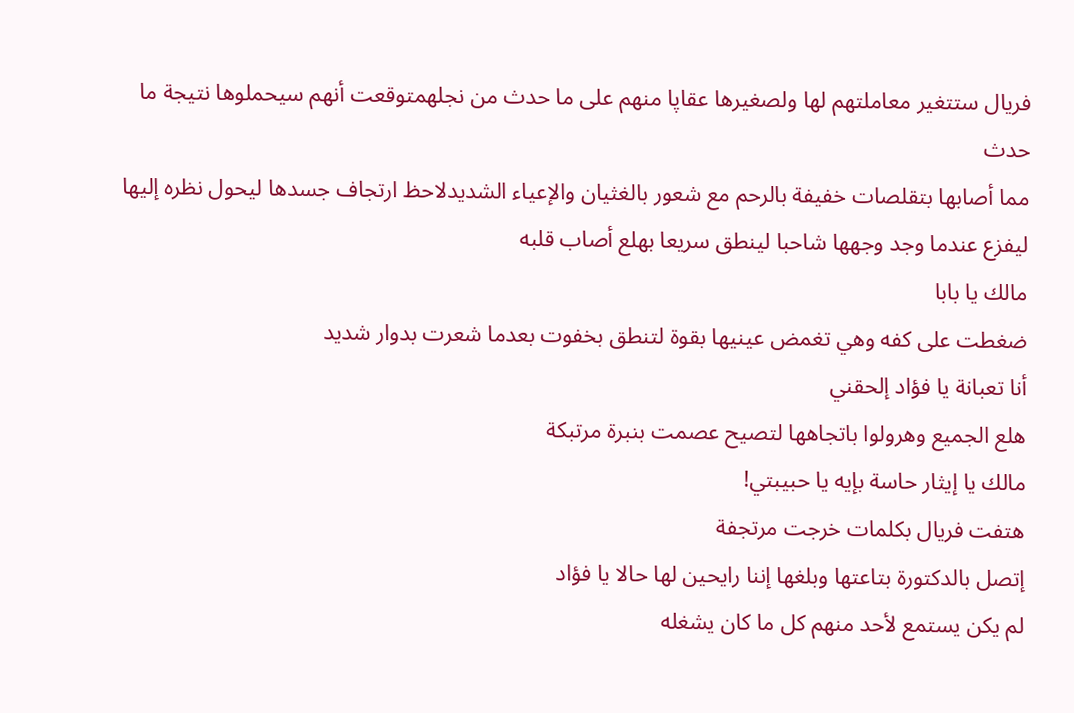فريال ستتغير معاملتهم لها ولصغيرها عقاپا منهم على ما حدث من نجلهمتوقعت أنهم سيحملوها نتيجة ما حدث
مما أصابها بتقلصات خفيفة بالرحم مع شعور بالغثيان والإعياء الشديدلاحظ ارتجاف جسدها ليحول نظره إليها ليفزع عندما وجد وجهها شاحبا لينطق سريعا بهلع أصاب قلبه
مالك يا بابا
ضغطت على كفه وهي تغمض عينيها بقوة لتنطق بخفوت بعدما شعرت بدوار شديد
أنا تعبانة يا فؤاد إلحقني
هلع الجميع وهرولوا باتجاهها لتصيح عصمت بنبرة مرتبكة
مالك يا إيثار حاسة بإيه يا حبيبتي!
هتفت فريال بكلمات خرجت مرتجفة
إتصل بالدكتورة بتاعتها وبلغها إننا رايحين لها حالا يا فؤاد
لم يكن يستمع لأحد منهم كل ما كان يشغله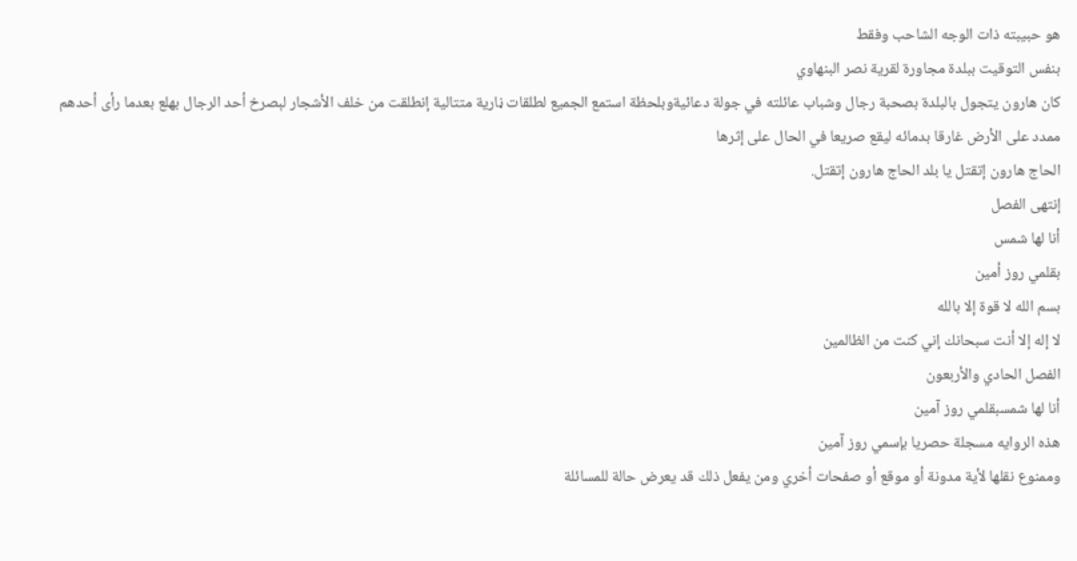هو حبيبته ذات الوجه الشاحب وفقط
بنفس التوقيت ببلدة مجاورة لقرية نصر البنهاوي
كان هارون يتجول بالبلدة بصحبة رجال وشباب عائلته في جولة دعائيةوبلحظة استمع الجميع لطلقات ڼارية متتالية إنطلقت من خلف الأشجار لېصرخ أحد الرجال بهلع بعدما رأى أحدهم ممدد على الأرض غارقا بدمائه ليقع صريعا في الحال على إثرها
الحاج هارون إتقتل يا بلد الحاج هارون إتقتل.
إنتهى الفصل
أنا لها شمس
بقلمي روز أمين
بسم الله لا قوة إلا بالله
لا إله إلا أنت سبحانك إني كنت من الظالمين
الفصل الحادي والأربعون
أنا لها شمسبقلمي روز آمين
هذه الروايه مسجلة حصريا بإسمي روز آمين
وممنوع نقلها لأية مدونة أو موقع أو صفحات أخري ومن يفعل ذلك قد يعرض حالة للمسائلة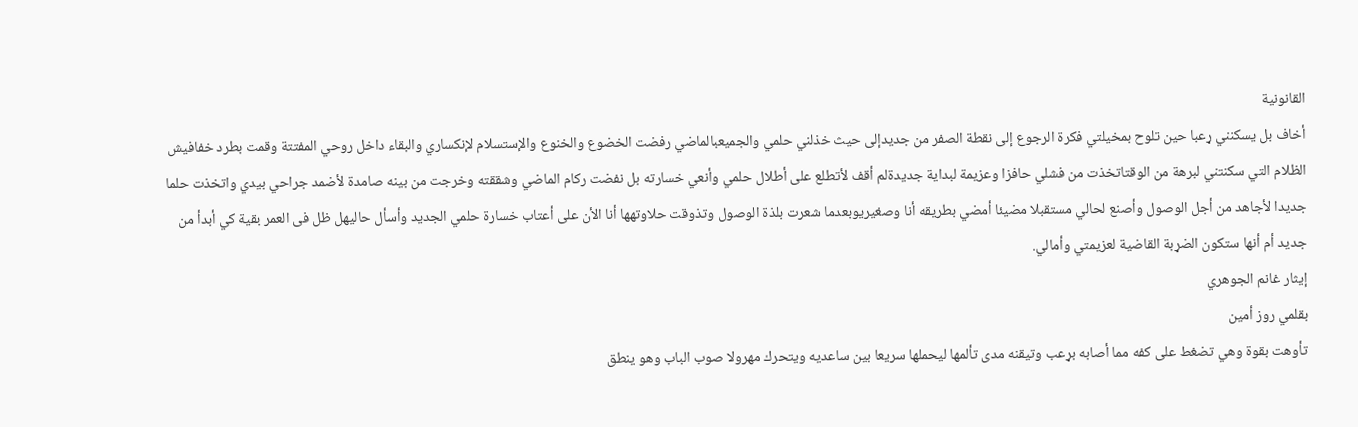القانونية
أخاف بل يسكنني ړعبا حين تلوح بمخيلتي فكرة الرجوع إلى نقطة الصفر من جديدإلى حيث خذلني حلمي والجميعبالماضي رفضت الخضوع والخنوع والإستسلام لإنكساري والبقاء داخل روحي المفتتة وقمت بطرد خفافيش الظلام التي سكنتني لبرهة من الوقتاتخذت من فشلي حافزا وعزيمة لبداية جديدةلم أقف لأتطلع على أطلال حلمي وأنعي خسارته بل نفضت ركام الماضي وشققته وخرجت من بينه صامدة لأضمد جراحي بيدي واتخذت حلما جديدا لأجاهد من أجل الوصول وأصنع لحالي مستقبلا مضيئا أمضي بطريقه أنا وصغيريوبعدما شعرت بلذة الوصول وتذوقت حلاوتهها أنا الأن على أعتاب خسارة حلمي الجديد وأسأل حاليهل ظل فى العمر بقية كي أبدأ من جديد أم أنها ستكون الضړبة القاضية لعزيمتي وأمالي.
إيثار غانم الجوهري
بقلمي روز أمين
تأوهت بقوة وهي تضغط على كفه مما أصابه بړعب وتيقنه مدى تألمها ليحملها سريعا بين ساعديه ويتحرك مهرولا صوب الباب وهو ينطق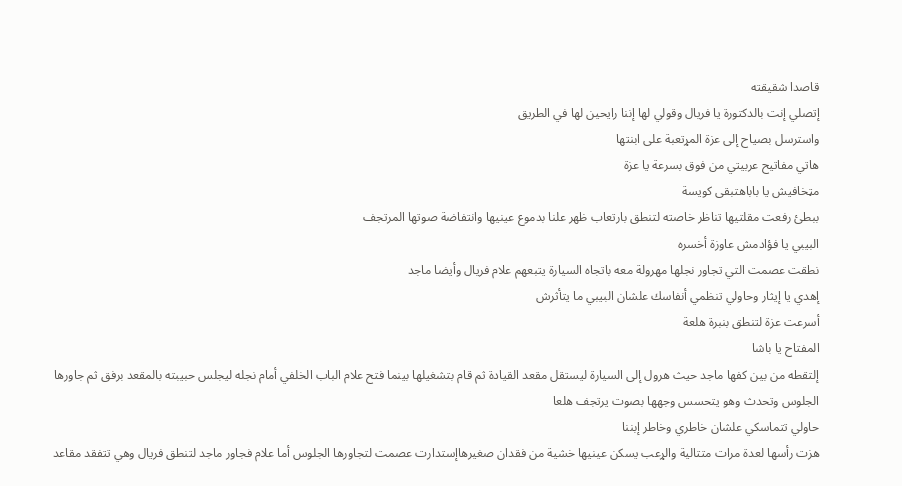قاصدا شقيقته
إتصلي إنت بالدكتورة يا فريال وقولي لها إننا رايحين لها في الطريق
واسترسل بصياح إلى عزة المړتعبة على ابنتها
هاتي مفاتيح عربيتي من فوق بسرعة يا عزة
مټخافيش يا باباهتبقى كويسة
ببطئ رفعت مقلتيها تناظر خاصته لتنطق بارتعاب ظهر علنا بدموع عينيها وانتفاضة صوتها المرتجف
البيبي يا فؤادمش عاوزة أخسره
نطقت عصمت التي تجاور نجلها مهرولة معه باتجاه السيارة يتبعهم علام فريال وأيضا ماجد
إهدي يا إيثار وحاولي تنظمي أنفاسك علشان البيبي ما يتأثرش
أسرعت عزة لتنطق بنبرة هلعة
المفتاح يا باشا
إلتقطه من بين كفها ماجد حيث هرول إلى السيارة ليستقل مقعد القيادة ثم قام بتشغيلها بينما فتح علام الباب الخلفي أمام نجله ليجلس حبيبته بالمقعد برفق ثم جاورها الجلوس وتحدث وهو يتحسس وجهها بصوت يرتجف هلعا
حاولي تتماسكي علشان خاطري وخاطر إبننا
هزت رأسها لعدة مرات متتالية والړعب يسكن عينيها خشية من فقدان صغيرهاإستدارت عصمت لتجاورها الجلوس أما علام فجاور ماجد لتنطق فريال وهي تتفقد مقاعد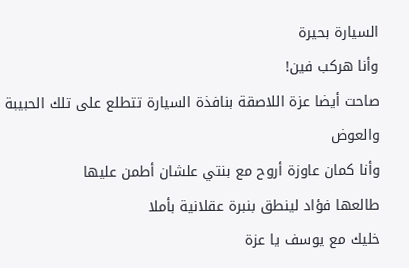السيارة بحيرة
وأنا هركب فين!
صاحت أيضا عزة اللاصقة بنافذة السيارة تتطلع على تلك الحبيبة والعوض
وأنا كمان عاوزة أروح مع بنتي علشان أطمن عليها
طالعها فؤاد لينطق بنبرة عقلانية بأملا
خليك مع يوسف يا عزة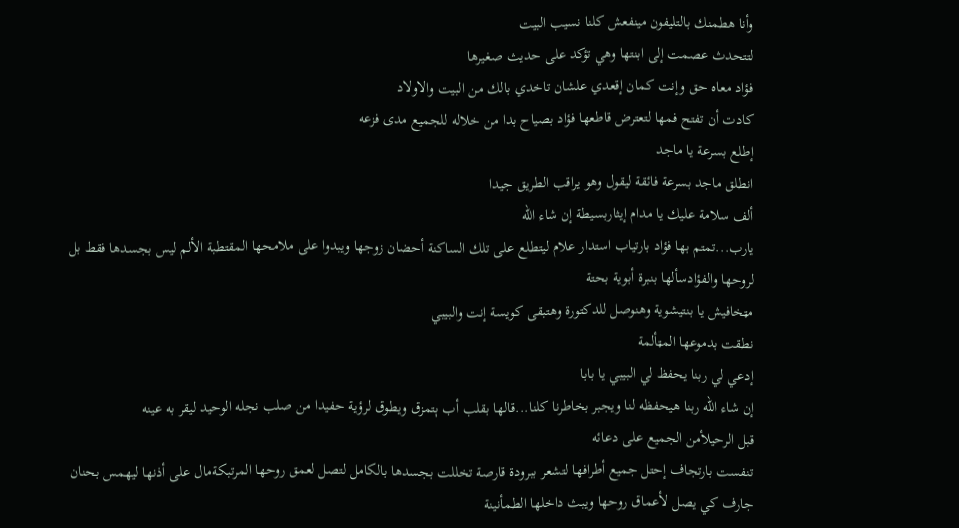وأنا هطمنك بالتليفون مينفعش كلنا نسيب البيت
لتتحدث عصمت إلى ابنتها وهي تؤكد على حديث صغيرها
فؤاد معاه حق وإنت كمان إقعدي علشان تاخدي بالك من البيت والاولاد
كادت أن تفتح فمها لتعترض قاطعها فؤاد بصياح بدا من خلاله للجميع مدى فزعه
إطلع بسرعة يا ماجد
انطلق ماجد بسرعة فائقة ليقول وهو يراقب الطريق جيدا
ألف سلامة عليك يا مدام إيثاربسيطة إن شاء الله
يارب...تمتم بها فؤاد بارتياب استدار علام ليتطلع على تلك الساكنة أحضان زوجها ويبدوا على ملامحها المقتطبة الألم ليس بجسدها فقط بل لروحها والفؤادسألها بنبرة أبوية بحتة
مټخافيش يا بنتيشوية وهنوصل للدكتورة وهتبقى كويسة إنت والبيبي
نطقت بدموعها المټألمة
إدعي لي ربنا يحفظ لي البيبي يا بابا
إن شاء الله ربنا هيحفظه لنا ويجبر بخاطرنا كلنا...قالها بقلب أب ېتمزق ويطوق لرؤية حفيدا من صلب نجله الوحيد ليقر به عينه
قبل الرحيلأمن الجميع على دعائه
تنفست بارتجاف إحتل جميع أطرافها لتشعر ببرودة قارصة تخللت بجسدها بالكامل لتصل لعمق روحها المرتبكةمال على أذنها ليهمس بحنان جارف كي يصل لأعماق روحها ويبث داخلها الطمأنينة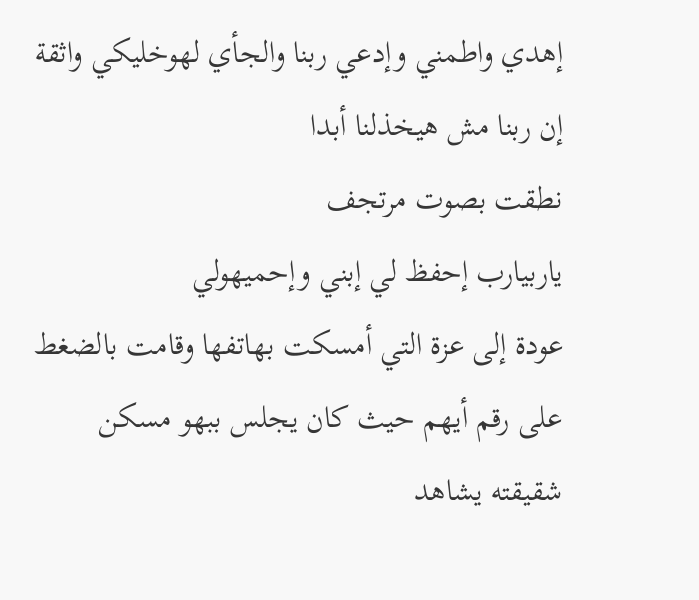إهدي واطمني وإدعي ربنا والجأي لهوخليكي واثقة إن ربنا مش هيخذلنا أبدا
نطقت بصوت مرتجف
ياربيارب إحفظ لي إبني وإحميهولي
عودة إلى عزة التي أمسكت بهاتفها وقامت بالضغط على رقم أيهم حيث كان يجلس ببهو مسكن شقيقته يشاهد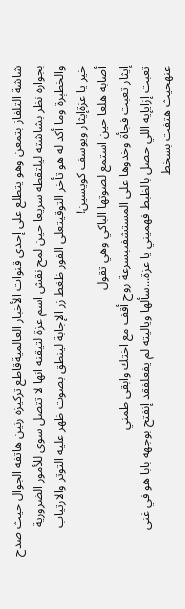شاشة التلفاز بتمعن وهو يتطلع على إحدى قنوات الأخبار العالميةقاطع تركيزه رنين هاتفه الجوال حيث صدح بجواره نظر بشاشته ليلتقطه سريعا حين لمح نقش اسم عزة لتيقنه انها لا تتصل سوى للأمور الضرورية والخطېرة وما أكد له هو تأخر التوقيتعلى الفور ظغط زر الإجابة لينطق بصوت ظهر عليه التوتر والارتياب
خير يا عزةإيثار ويوسف كويسين!
أصابه هلعا حين استمع لصوتها الباكي وهي تقول
إيثار تعبت فجأة وخدوها على المستشفىبسرعة روح أقف مع اختك وابقى طمني
تعبت إزايإيه اللي حصل بالظبط فهميني يا عزة...سألها وياليته لم يفعلفقد إنفتح بوجهه بابا هو في غنى عنهحيث هتفت بسخط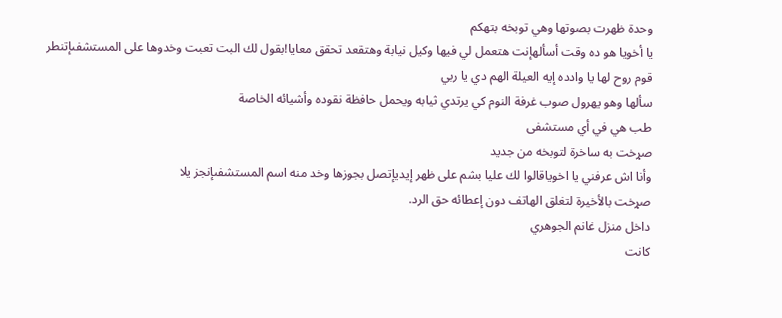وحدة ظهرت بصوتها وهي توبخه بتهكم
يا أخويا هو ده وقت أسألهإنت هتعمل لي فيها وكيل نيابة وهتقعد تحقق معايا!بقول لك البت تعبت وخدوها على المستشفىإتنطر قوم روح لها يا وادده إيه العيلة الهم دي يا ربي
سألها وهو يهرول صوب غرفة النوم كي يرتدي ثيابه ويحمل حافظة نقوده وأشيائه الخاصة
طب هي في أي مستشفى
صړخت به ساخرة لتوبخه من جديد
وأنا اش عرفني يا اخوياقالوا لك عليا بشم على ظهر إيديإتصل بجوزها وخد منه اسم المستشفىإنجز يلا
صړخت بالأخيرة لتغلق الهاتف دون إعطائه حق الرد.
داخل منزل غانم الجوهري
كانت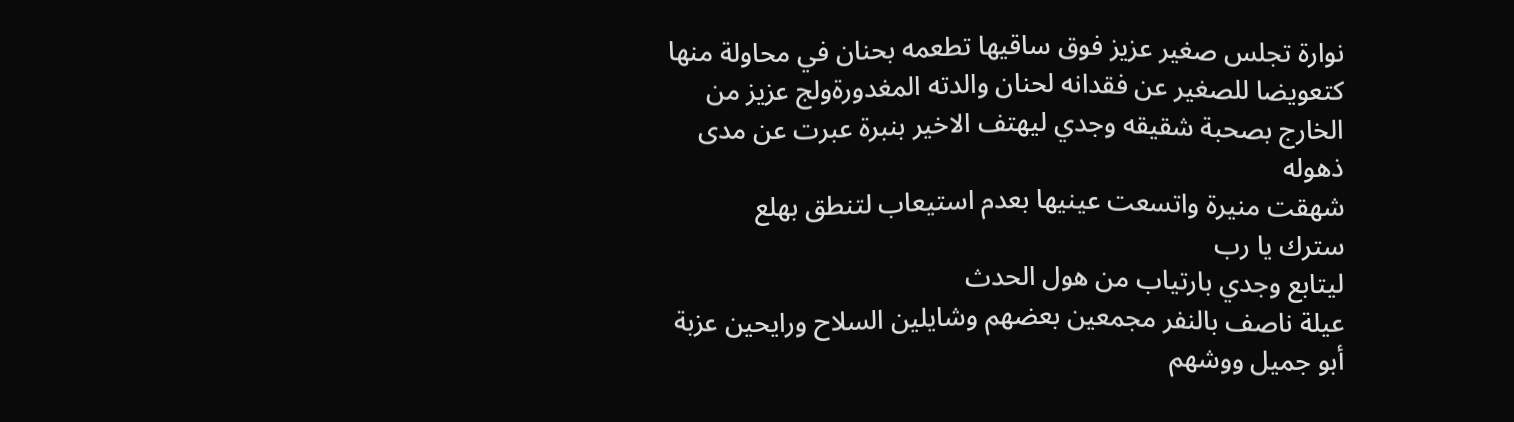نوارة تجلس صغير عزيز فوق ساقيها تطعمه بحنان في محاولة منها كتعويضا للصغير عن فقدانه لحنان والدته المغدورةولج عزيز من الخارج بصحبة شقيقه وجدي ليهتف الاخير بنبرة عبرت عن مدى ذهوله
شهقت منيرة واتسعت عينيها بعدم استيعاب لتنطق بهلع
سترك يا رب
ليتابع وجدي بارتياب من هول الحدث
عيلة ناصف بالنفر مجمعين بعضهم وشايلين السلاح ورايحين عزبة أبو جميل ووشهم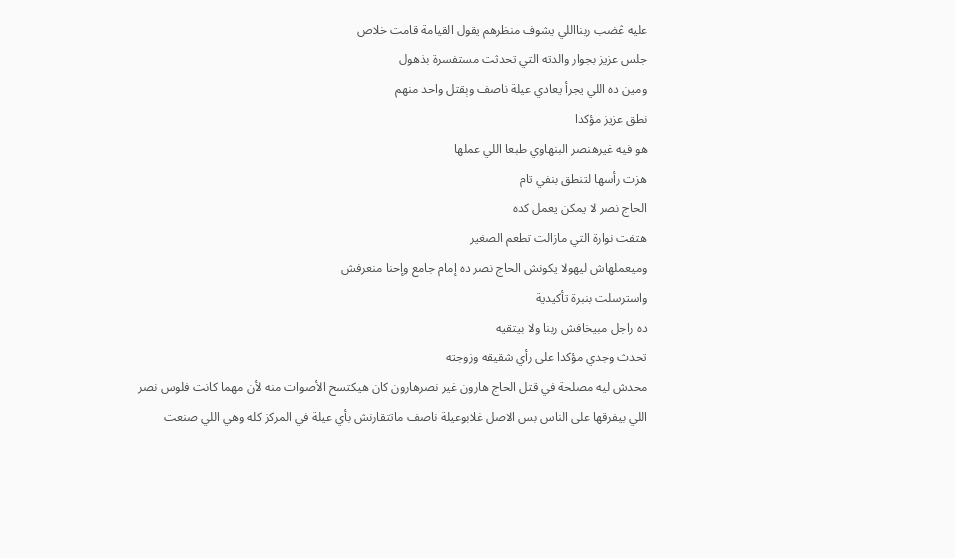عليه ڠضب ربنااللي يشوف منظرهم يقول القيامة قامت خلاص
جلس عزيز بجوار والدته التي تحدثت مستفسرة بذهول
ومين ده اللي يجرأ يعادي عيلة ناصف وېقتل واحد منهم
نطق عزيز مؤكدا
هو فيه غيرهنصر البنهاوي طبعا اللي عملها
هزت رأسها لتنطق بنفي تام
الحاج نصر لا يمكن يعمل كده
هتفت نوارة التي مازالت تطعم الصغير
وميعملهاش ليهولا يكونش الحاج نصر ده إمام جامع وإحنا منعرفش
واسترسلت بنبرة تأكيدية
ده راجل مبيخافش ربنا ولا بيتقيه
تحدث وجدي مؤكدا على رأي شقيقه وزوجته
محدش ليه مصلحة في قتل الحاج هارون غير نصرهارون كان هيكتسح الأصوات منه لأن مهما كانت فلوس نصر اللي بيفرقها على الناس بس الاصل غلابوعيلة ناصف ماتتقارنش بأي عيلة في المركز كله وهي اللي صنعت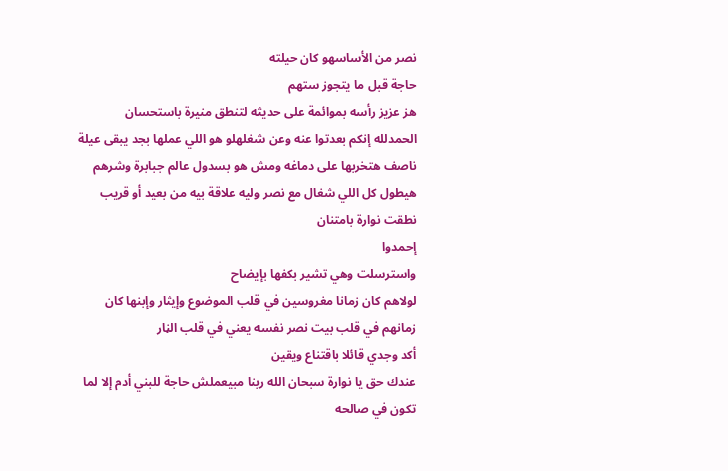نصر من الأساسهو كان حيلته
حاجة قبل ما يتجوز ستهم
هز عزيز رأسه بموائمة على حديثه لتنطق منيرة باستحسان
الحمدلله إنكم بعدتوا عنه وعن شغلهلو هو اللي عملها بجد يبقى عيلة ناصف هتخربها على دماغه ومش هو بسدول عالم جبابرة وشرهم هيطول كل اللي شغال مع نصر وليه علاقة بيه من بعيد أو قريب
نطقت نوارة بامتنان
إحمدوا
واسترسلت وهي تشير بكفها بإيضاح
لولاهم كان زمانا مغروسين في قلب الموضوع وإيثار وإبنها كان زمانهم في قلب بيت نصر نفسه يعني في قلب الڼار
أكد وجدي قائلا باقتناع ويقين
عندك حق يا نوارة سبحان الله ربنا مبيعملش حاجة للبني أدم إلا لما
تكون في صالحه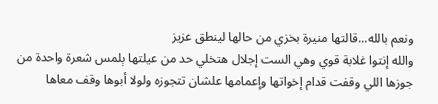ونعم بالله...قالتها منيرة بخزي من حالها لينطق عزيز
والله إنتوا غلابة قوي وهي الست إجلال هتخلي حد من عيلتها ېلمس شعرة واحدة من جوزها اللي وقفت قدام إخواتها وإعمامها علشان تتجوزه ولولا أبوها وقف معاها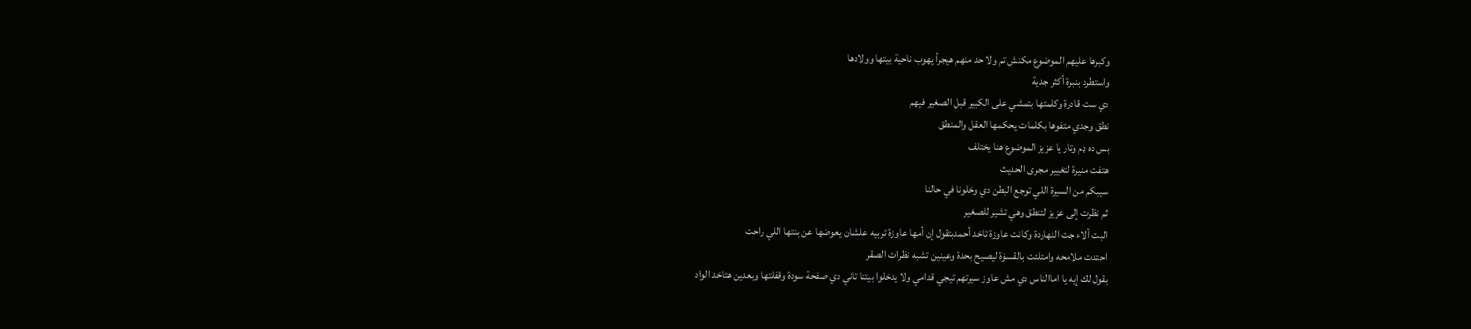وكبرها عليهم الموضوع مكنش تم ولا حد منهم هيجرأ يهوب ناحية بيتها وولادها
واستطرد بنبرة أكثر جدية
دي ست قادرة وكلمتها بتمشي على الكبير قبل الصغير فيهم
نطق وجدي متفوها بكلمات يحكمها العقل والمنطق
بس ده ډم وتار يا عزيز الموضوع هنا يختلف
هتفت منيرة لتغيير مجرى الحديث
سيبكم من السيرة اللي توجع البطن دي وخلونا في حالنا
ثم نظرت إلى عزيز لتنطق وهي تشير للصغير
البت ألاء جت النهاردة وكانت عاوزة تاخد أحمدبتقول إن أمها عاوزة تربيه علشان يعوضها عن بنتها اللي راحت
احتدت ملامحه وامتلئت بالقسۏة ليصيح بحدة وعينين تشبه نظرات الصقر
بقول لك إيه يا اماالناس دي مش عاوز سيرتهم تيجي قدامي ولا يدخلوا بيتنا تاني دي صفحة سودة وقفلتها وبعدين هتاخد الواد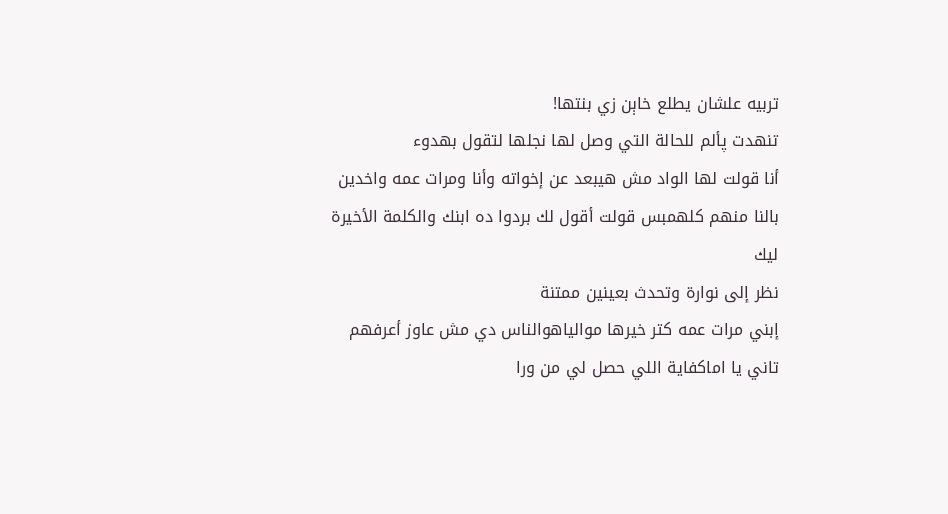تربيه علشان يطلع خاېن زي بنتها!
تنهدت پألم للحالة التي وصل لها نجلها لتقول بهدوء
أنا قولت لها الواد مش هيبعد عن إخواته وأنا ومرات عمه واخدين بالنا منهم كلهمبس قولت أقول لك بردوا ده ابنك والكلمة الأخيرة ليك
نظر إلى نوارة وتحدث بعينين ممتنة
إبني مرات عمه كتر خيرها موالياهوالناس دي مش عاوز أعرفهم تاني يا اماكفاية اللي حصل لي من ورا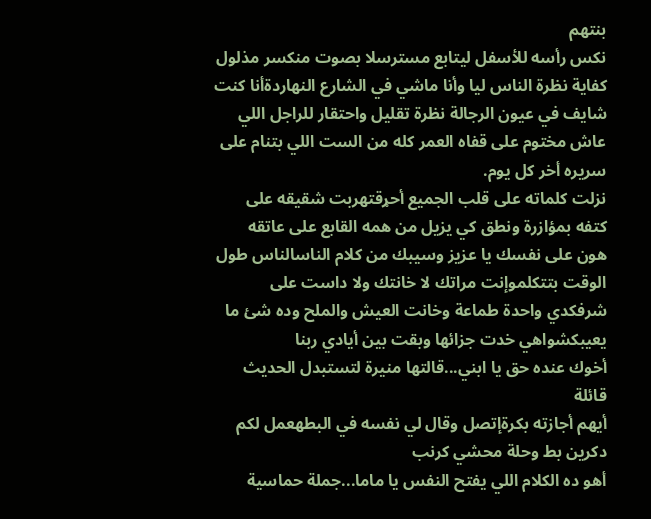بنتهم
نكس رأسه للأسفل ليتابع مسترسلا بصوت منكسر مذلول
كفاية نظرة الناس ليا وأنا ماشي في الشارع النهاردةأنا كنت شايف في عيون الرجالة نظرة تقليل واحتقار للراجل اللي عاش مختوم على قفاه العمر كله من الست اللي بتنام على سريره أخر كل يوم.
نزلت كلماته على قلب الجميع أحړقتهربت شقيقه على كتفه بمؤازرة ونطق كي يزيل من همه القابع على عاتقه
هون على نفسك يا عزيز وسيبك من كلام الناسالناس طول الوقت بتتكلموإنت مراتك لا خانتك ولا داست على شرفكدي واحدة طماعة وخانت العيش والملح وده شئ ما يعيبكشواهي خدت جزائها وبقت بين أيادي ربنا
أخوك عنده حق يا ابني...قالتها منيرة لتستبدل الحديث قائلة
أيهم أجازته بكرةإتصل وقال لي نفسه في البطهعمل لكم دكرين بط وحلة محشي كرنب
أهو ده الكلام اللي يفتح النفس يا ماما...جملة حماسية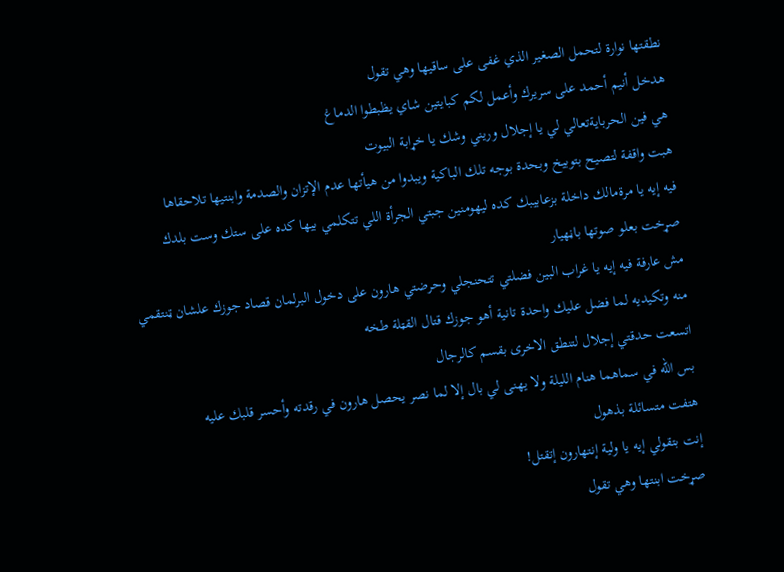نطقتها نوارة لتحمل الصغير الذي غفى على ساقيها وهي تقول
هدخل أنيم أحمد على سريرك وأعمل لكم كبايتين شاي يظبطوا الدماغ
هي فين الحربايةتعالي لي يا إجلال وريني وشك يا خړابة البيوت
هبت واقفة لتصيح بتوبيخ وبحدة بوجه تلك الباكية ويبدوا من هيأتها عدم الإتزان والصدمة وابنتيها تلاحقاها
فيه إيه يا مرةمالك داخلة بزعابيبك كده ليهومنين جبتي الجرأة اللي تتكلمي بيها كده على ستك وست بلدك
صړخت بعلو صوتها باڼهيار
مش عارفة فيه إيه يا غراب البين فضلتي تتحنجلي وحرضتي هارون على دخول البرلمان قصاد جوزك علشان ټنتقمي منه وتكيديه لما فضل عليك واحدة تانية أهو جوزك قتال القټلة طخه
اتسعت حدقتي إجلال لتنطق الاخرى بقسم كالرجال
بس الله في سماهما هنام الليلة ولا يهنى لي بال إلا لما نصر يحصل هارون في رقدته وأحسر قلبك عليه
هتفت متسائلة بذهول
إنت بتقولي إيه يا ولية إنتهارون إتقتل!
صړخت ابنتها وهي تقول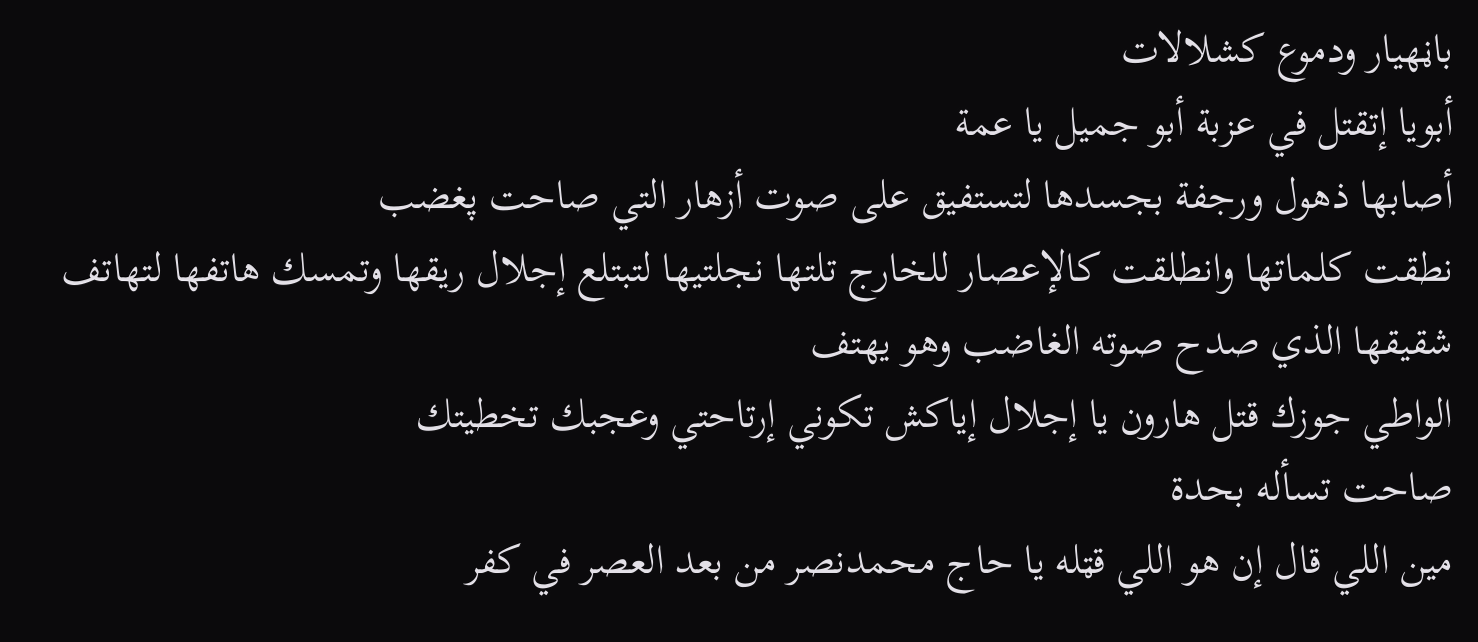باڼهيار ودموع كشلالات
أبويا إتقتل في عزبة أبو جميل يا عمة
أصابها ذهول ورجفة بجسدها لتستفيق على صوت أزهار التي صاحت پغضب
نطقت كلماتها وانطلقت كالإعصار للخارج تلتها نجلتيها لتبتلع إجلال ريقها وتمسك هاتفها لتهاتف شقيقها الذي صدح صوته الغاضب وهو يهتف
الواطي جوزك قتل هارون يا إجلال إياكش تكوني إرتاحتي وعجبك تخطيتك
صاحت تسأله بحدة
مين اللي قال إن هو اللي قټله يا حاج محمدنصر من بعد العصر في كفر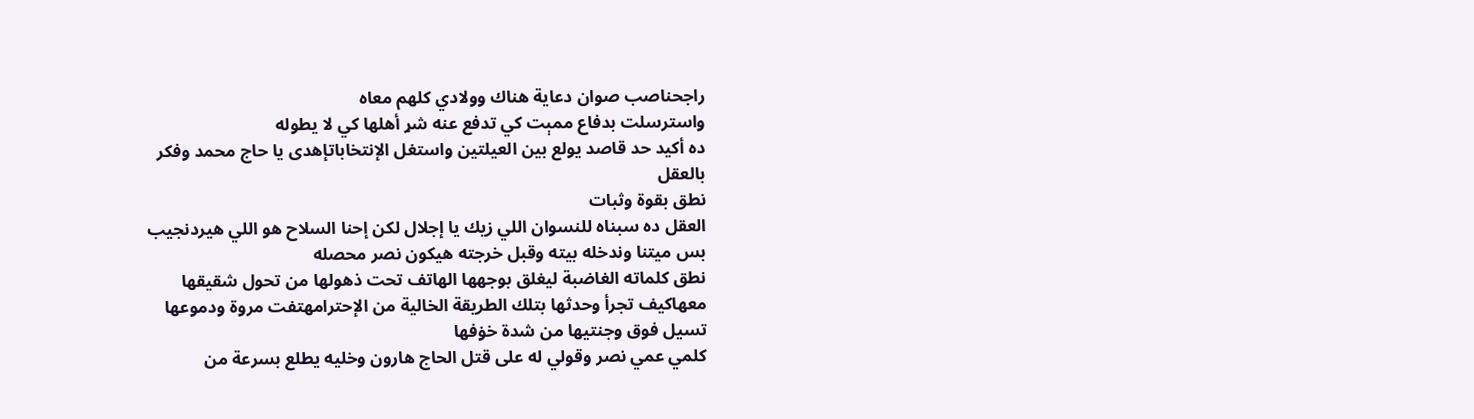راجحناصب صوان دعاية هناك وولادي كلهم معاه
واسترسلت بدفاع ممېت كي تدفع عنه شړ أهلها كي لا يطوله
ده أكيد حد قاصد يولع بين العيلتين واستغل الإنتخاباتإهدى يا حاج محمد وفكر بالعقل
نطق بقوة وثبات
العقل ده سبناه للنسوان اللي زيك يا إجلال لكن إحنا السلاح هو اللي هيردنجيب بس ميتنا وندخله بيته وقبل خرجته هيكون نصر محصله
نطق كلماته الغاضبة ليغلق بوجهها الهاتف تحت ذهولها من تحول شقيقها معهاكيف تجرأ وحدثها بتلك الطريقة الخالية من الإحترامهتفت مروة ودموعها تسيل فوق وجنتيها من شدة خۏفها
كلمي عمي نصر وقولي له على قتل الحاج هارون وخليه يطلع بسرعة من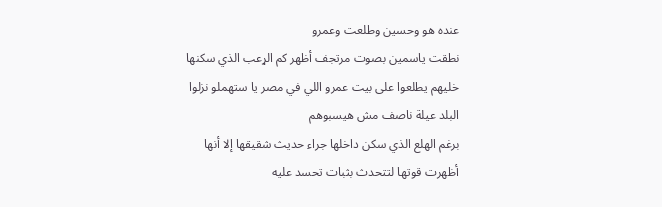عنده هو وحسين وطلعت وعمرو
نطقت ياسمين بصوت مرتجف أظهر كم الړعب الذي سكنها
خليهم يطلعوا على بيت عمرو اللي في مصر يا ستهملو نزلوا البلد عيلة ناصف مش هيسبوهم
برغم الهلع الذي سكن داخلها جراء حديث شقيقها إلا أنها أظهرت قوتها لتتحدث بثبات تحسد عليه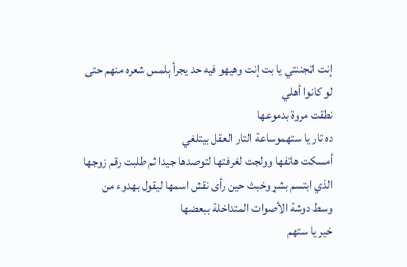إنت اټجننتي يا بت إنت وهيهو فيه حد يجرأ ېلمس شعره منهم حتى لو كانوا أهلي
نطقت مروة بدموعها
ده تار يا ستهموساعة التار العقل بيتلغي
أمسكت هاتفها وولجت لغرفتها لتوصدها جيدا ثم طلبت رقم زوجها الذي ابتسم بشړ وخبث حين رأى نقش اسمها ليقول بهدوء من وسط دوشة الأصوات المتداخلة ببعضها
خير يا ستهم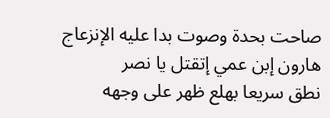صاحت بحدة وصوت بدا عليه الإنزعاج
هارون إبن عمي إتقتل يا نصر
نطق سريعا بهلع ظهر على وجهه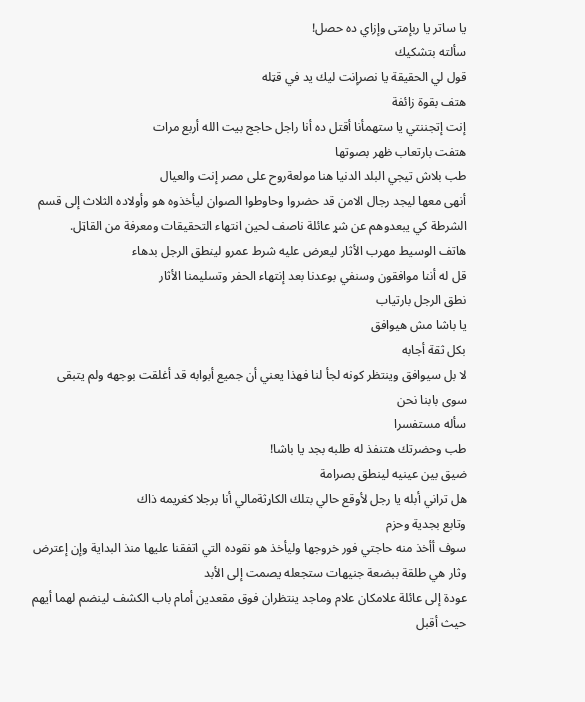يا ساتر يا ربإمتى وإزاي ده حصل!
سألته بتشكيك
قول لي الحقيقة يا نصرإنت ليك يد في قټله
هتف بقوة زائفة
إنت إتجننتي يا ستهمأنا أقتل ده أنا راجل حاجج بيت الله أربع مرات
هتفت بارتعاب ظهر بصوتها
طب بلاش تيجي البلد الدنيا هنا مولعةروح على مصر إنت والعيال
أنهى معها ليجد رجال الامن قد حضروا وحاوطوا الصوان ليأخذوه هو وأولاده الثلاث إلى قسم الشرطة كي يبعدوهم عن شړ عائلة ناصف لحين انتهاء التحقيقات ومعرفة من القاټل.
هاتف الوسيط مهرب الأثار ليعرض عليه شرط عمرو لينطق الرجل بدهاء
قل له أننا موافقون وسنفي بوعدنا بعد إنتهاء الحفر وتسليمنا الأثار
نطق الرجل بارتياب
يا باشا مش هيوافق
بكل ثقة أجابه
لا بل سيوافق وينتظر كونه لجأ لنا فهذا يعني أن جميع أبوابه قد أغلقت بوجهه ولم يتبقى سوى بابنا نحن
سأله مستفسرا
طب وحضرتك هتنفذ له طلبه بجد يا باشا!
ضيق بين عينيه لينطق بصرامة
هل تراني أبله يا رجل لأوقع حالي بتلك الکاړثةمالي أنا برجلا كغريمه ذاك
وتابع بجدية وحزم
سوف أأخذ منه حاجتي فور خروجها وليأخذ هو نقوده التي اتفقنا عليها منذ البداية وإن إعترض وثار هي طلقة ببضعة جنيهات ستجعله يصمت إلى الأبد
عودة إلى عائلة علامكان علام وماجد ينتظران فوق مقعدين أمام باب الكشف لينضم لهما أيهم حيث أقبل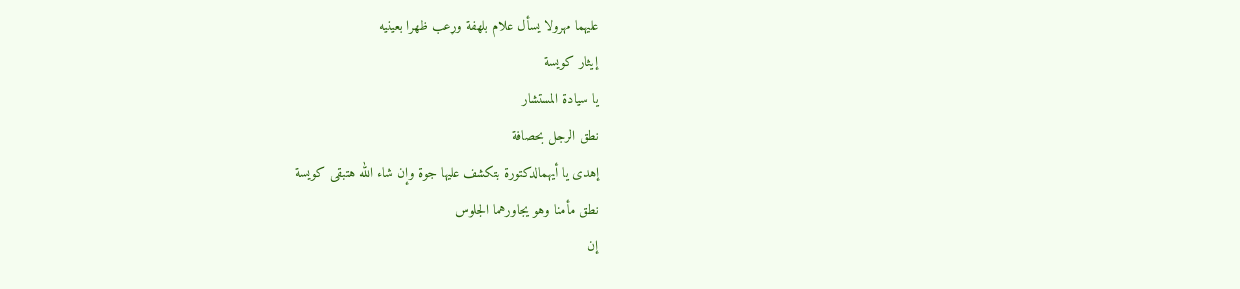عليهما مهرولا يسأل علام بلهفة وړعب ظهرا بعينيه
إيثار كويسة
يا سيادة المستشار
نطق الرجل بحصافة
إهدى يا أيهمالدكتورة بتكشف عليها جوة وإن شاء الله هتبقى كويسة
نطق مأمنا وهو يجاورهما الجلوس
إن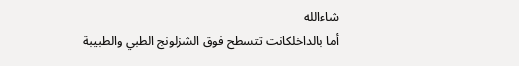شاءالله
أما بالداخلكانت تتسطح فوق الشزلونج الطبي والطبيبة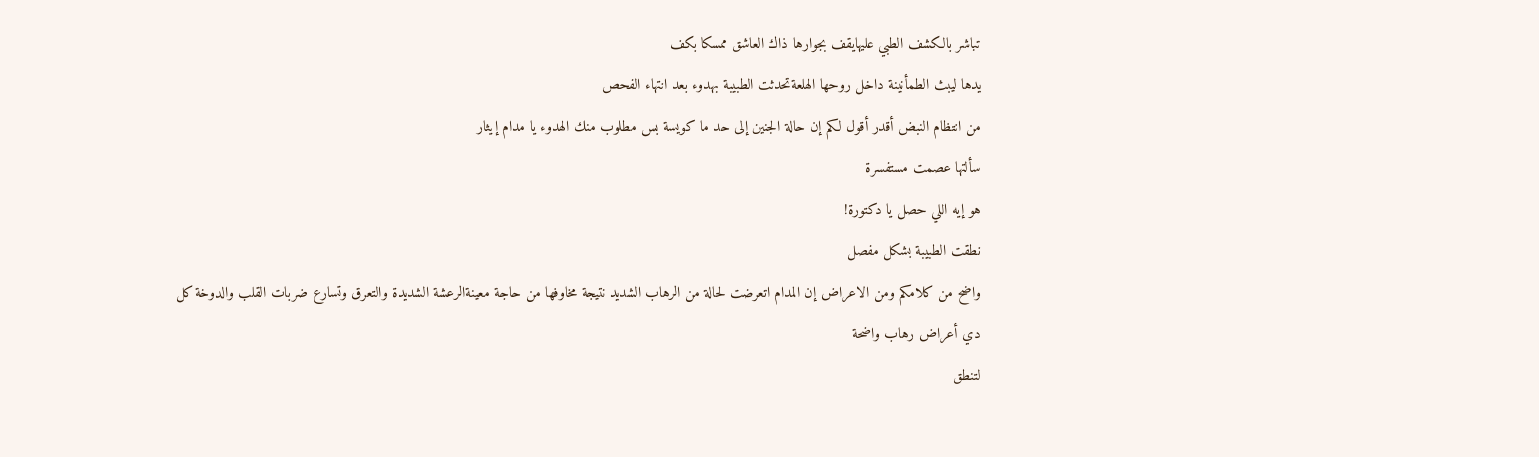تباشر بالكشف الطبي عليهايقف بجوارها ذاك العاشق ممسكا بكف
يدها ليبث الطمأنينة داخل روحها الهلعةتحدثت الطبيبة بهدوء بعد انتهاء الفحص
من انتظام النبض أقدر أقول لكم إن حالة الجنين إلى حد ما كويسة بس مطلوب منك الهدوء يا مدام إيثار
سألتها عصمت مستفسرة
هو إيه اللي حصل يا دكتورة!
نطقت الطبيبة بشكل مفصل
واضح من كلامكم ومن الاعراض إن المدام اتعرضت لحالة من الرهاب الشديد نتيجة مخاوفها من حاجة معينةالرعشة الشديدة والتعرق وتسارع ضربات القلب والدوخة كل دي أعراض رهاب واضحة
لتنطق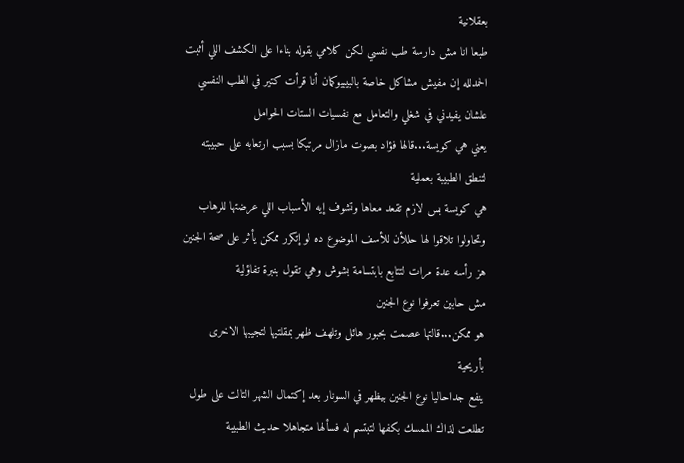بعقلانية
طبعا انا مش دارسة طب نفسي لكن كلامي بقوله بناءا على الكشف اللي أثبت الحمدلله إن مفيش مشاكل خاصة بالبيبيوكمان أنا قرأت كتير في الطب النفسي علشان يفيدني في شغلي والتعامل مع نفسيات الستات الحوامل
يعني هي كويسة...قالها فؤاد بصوت مازال مرتبكا بسبب ارتعابه على حبيبته لتنطق الطبيبة بعملية
هي كويسة بس لازم تقعد معاها وتشوف إيه الأسباب اللي عرضتها للرهاب وتحاولوا تلاقوا لها حللأن للأسف الموضوع ده لو إتكرر ممكن يأثر على صحة الجنين
هز رأسه عدة مرات لتتابع بابتسامة بشوش وهي تقول بنبرة تفاؤلية
مش حابين تعرفوا نوع الجنين
هو ممكن...قالتها عصمت بحبور هائل وتلهف ظهر بمقلتيها لتجيبها الاخرى بأريحية
ينفع جداحاليا نوع الجنين بيظهر في السونار بعد إكتمال الشهر التالت على طول
تطلعت لذاك الممسك بكفها لتبتسم له فسألها متجاهلا حديث الطبيبة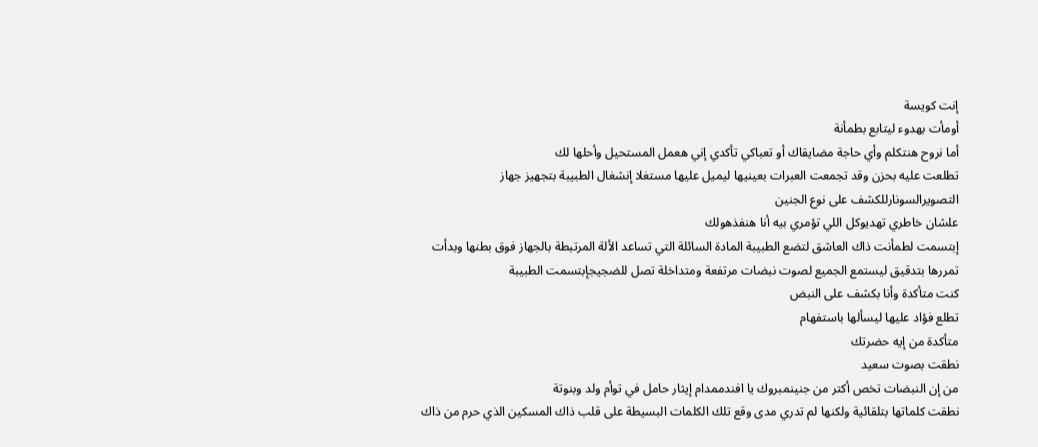إنت كويسة
أومأت بهدوء ليتابع بطمأنة
أما نروح هنتكلم وأي حاجة مضايقاك أو تعباكي تأكدي إني هعمل المستحيل وأحلها لك
تطلعت عليه بحزن وقد تجمعت العبرات بعينيها ليميل عليها مستغلا إنشغال الطبيبة بتجهيز جهاز التصويرالسونارللكشف على نوع الجنين
علشان خاطري تهديوكل اللي تؤمري بيه أنا هنفذهولك
إبتسمت لطمأنت ذاك العاشق لتضع الطبيبة المادة السائلة التي تساعد الألة المرتبطة بالجهاز فوق بطنها وبدأت تمررها بتدقيق ليستمع الجميع لصوت نبضات مرتفعة ومتداخلة تصل للضجيجإبتسمت الطبيبة
كنت متأكدة وأنا بكشف على النبض
تطلع فؤاد عليها ليسألها باستفهام
متأكدة من إيه حضرتك
نطقت بصوت سعيد
من إن النبضات تخص أكتر من جنينمبروك يا افندممدام إيثار حامل في توأم ولد وبنوتة
نطقت كلماتها بتلقائية ولكنها لم تدري مدى وقع تلك الكلمات البسيطة على قلب ذاك المسكين الذي حرم من ذاك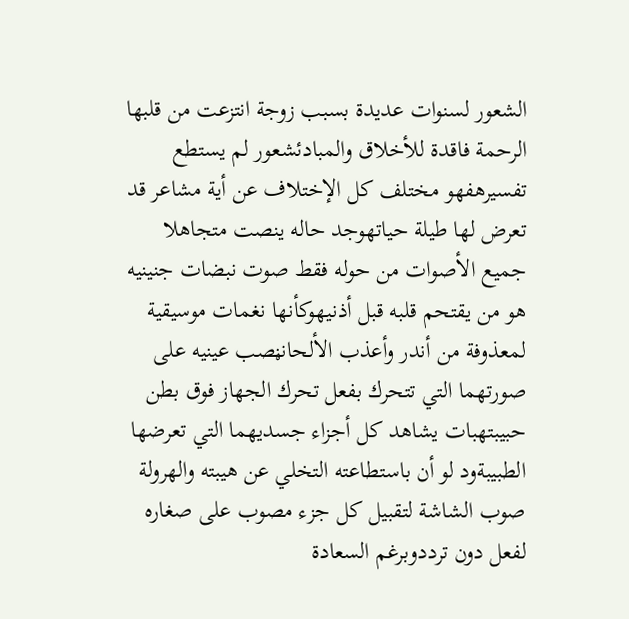الشعور لسنوات عديدة بسبب زوجة انتزعت من قلبها الرحمة فاقدة للأخلاق والمبادئشعور لم يستطع تفسيرهفهو مختلف كل الإختلاف عن أية مشاعر قد تعرض لها طيلة حياتهوجد حاله ينصت متجاهلا جميع الأصوات من حوله فقط صوت نبضات جنينيه هو من يقتحم قلبه قبل أذنيهوكأنها نغمات موسيقية لمعذوفة من أندر وأعذب الألحانڼصب عينيه على صورتهما التي تتحرك بفعل تحرك الجهاز فوق بطن حبيبتهبات يشاهد كل أجزاء جسديهما التي تعرضها الطبيبةود لو أن باستطاعته التخلي عن هيبته والهرولة صوب الشاشة لتقبيل كل جزء مصوب على صغاره لفعل دون ترددوبرغم السعادة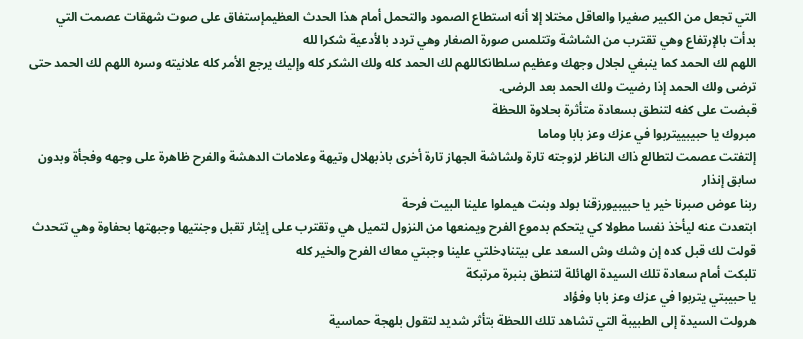التي تجعل من الكبير صغيرا والعاقل مختلا إلا أنه استطاع الصمود والتحمل أمام هذا الحدث العظيمإستفاق على صوت شهقات عصمت التي بدأت بالإرتفاع وهي تقترب من الشاشة وتتلمس صورة الصغار وهي تردد بالأدعية شكرا لله
اللهم لك الحمد كما ينبغي لجلال وجهك وعظيم سلطانكاللهم لك الحمد كله ولك الشكر كله وإليك يرجع الأمر كله علانيته وسره اللهم لك الحمد حتى ترضى ولك الحمد إذا رضيت ولك الحمد بعد الرضى.
قبضت على كفه لتنطق بسعادة متأثرة بحلاوة اللحظة
مبروك يا حبيبييتربوا في عزك وعز بابا وماما
إلتفتت عصمت لتطالع ذاك الناظر لزوجته تارة ولشاشة الجهاز تارة أخرى باذبهلال وتيهة وعلامات الدهشة والفرح ظاهرة على وجهه وفجأة وبدون سابق إنذار
ربنا عوض صبرنا خير يا حبيبيورزقنا بولد وبنت هيملوا علينا البيت فرحة
ابتعدت عنه ليأخذ نفسا مطولا كي يتحكم بدموع الفرح ويمنعها من النزول لتميل هي وتقترب على إيثار تقبل وجنتيها وجبهتها بحفاوة وهي تتحدث
قولت لك قبل كده إن وشك وش السعد على بيتناډخلتي علينا وجبتي معاك الفرح والخير كله
تلبكت أمام سعادة تلك السيدة الهائلة لتنطق بنبرة مرتبكة
يا حبيبتي يتربوا في عزك وعز بابا وفؤاد
هرولت السيدة إلى الطبيبة التي تشاهد تلك اللحظة بتأثر شديد لتقول بلهجة حماسية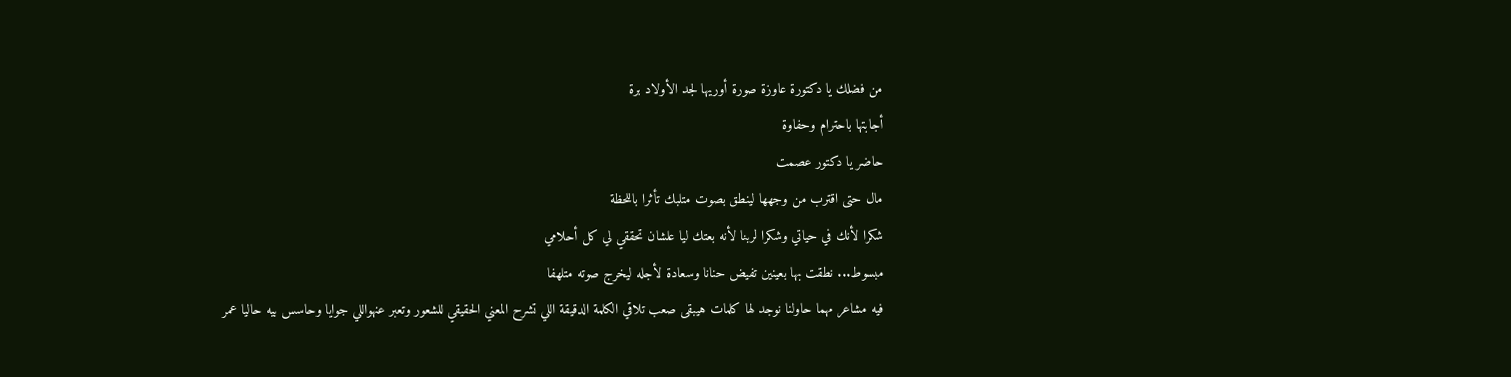من فضلك يا دكتورة عاوزة صورة أوريها لجد الأولاد برة
أجابتها باحترام وحفاوة
حاضر يا دكتور عصمت
مال حتى اقترب من وجهها لينطق بصوت متلبك تأثرا باللحظة
شكرا لأنك في حياتي وشكرا لربنا لأنه بعتك ليا علشان تحققي لي كل أحلامي
مبسوط... نطقت بها بعينين تفيض حنانا وسعادة لأجله ليخرج صوته متلهفا
فيه مشاعر مهما حاولنا نوجد لها كلمات هيبقى صعب تلاقي الكلمة الدقيقة اللي تشرح المعني الحقيقي للشعور وتعبر عنهواللي جوايا وحاسس بيه حاليا عمر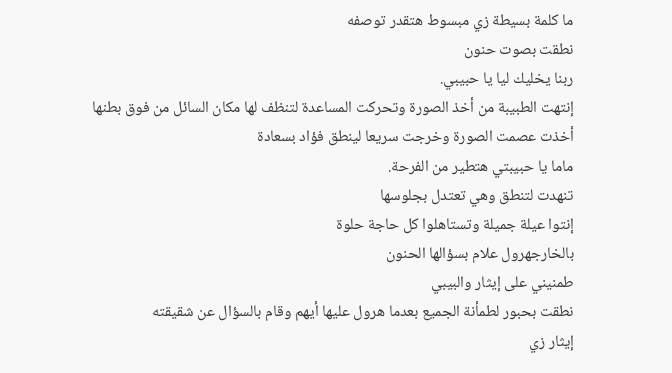ما كلمة بسيطة زي مبسوط هتقدر توصفه
نطقت بصوت حنون
ربنا يخليك ليا يا حبيبي.
إنتهت الطبيبة من أخذ الصورة وتحركت المساعدة لتنظف لها مكان السائل من فوق بطنها أخذت عصمت الصورة وخرجت سريعا لينطق فؤاد بسعادة
ماما يا حبيبتي هتطير من الفرحة.
تنهدت لتنطق وهي تعتدل بجلوسها
إنتوا عيلة جميلة وتستاهلوا كل حاجة حلوة
بالخارجهرول علام بسؤالها الحنون
طمنيني على إيثار والبيبي
نطقت بحبور لطمأنة الجميع بعدما هرول عليها أيهم وقام بالسؤال عن شقيقته
إيثار زي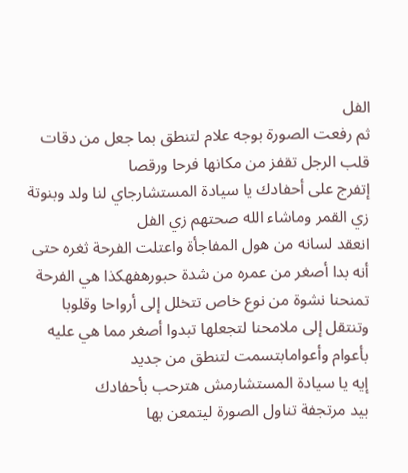الفل
ثم رفعت الصورة بوجه علام لتنطق بما جعل من دقات قلب الرجل تقفز من مكانها فرحا ورقصا
إتفرج على أحفادك يا سيادة المستشارجاي لنا ولد وبنوتة زي القمر وماشاء الله صحتهم زي الفل
انعقد لسانه من هول المفاجأة واعتلت الفرحة ثغره حتى أنه بدا أصغر من عمره من شدة حبورهفهكذا هي الفرحة تمنحنا نشوة من نوع خاص تتخلل إلى أرواحا وقلوبا وتنتقل إلى ملامحنا لتجعلها تبدوا أصغر مما هي عليه بأعوام وأعوامابتسمت لتنطق من جديد
إيه يا سيادة المستشارمش هترحب بأحفادك
بيد مرتجفة تناول الصورة ليتمعن بها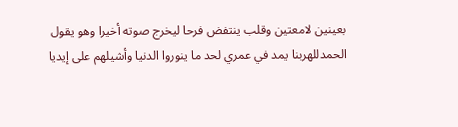بعينين لامعتين وقلب ينتفض فرحا ليخرج صوته أخيرا وهو يقول
الحمدللهربنا يمد في عمري لحد ما ينوروا الدنيا وأشيلهم على إيديا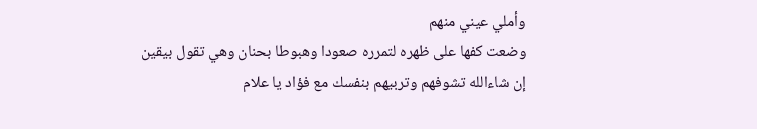وأملي عيني منهم
وضعت كفها على ظهره لتمرره صعودا وهبوطا بحنان وهي تقول بيقين
إن شاءالله تشوفهم وتربيهم بنفسك مع فؤاد يا علام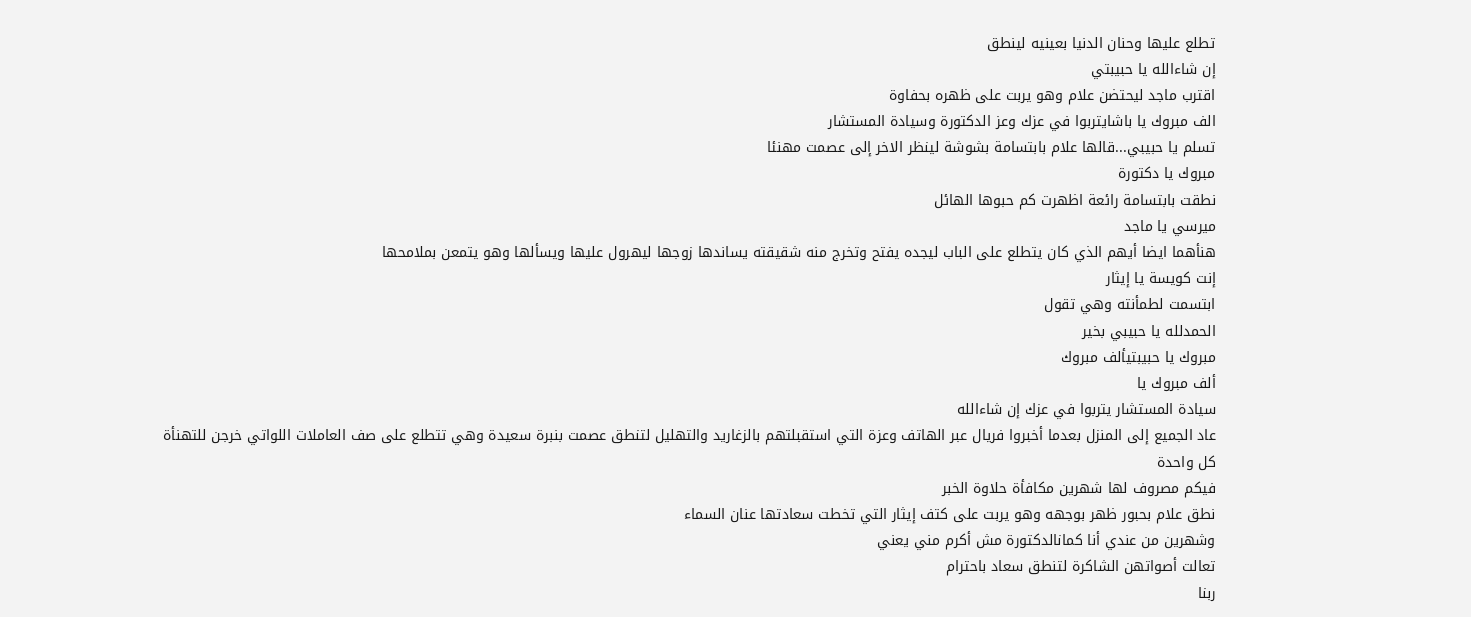تطلع عليها وحنان الدنيا بعينيه لينطق
إن شاءالله يا حبيبتي
اقترب ماجد ليحتضن علام وهو يربت على ظهره بحفاوة
الف مبروك يا باشايتربوا في عزك وعز الدكتورة وسيادة المستشار
تسلم يا حبيبي...قالها علام بابتسامة بشوشة لينظر الاخر إلى عصمت مهنئا
مبروك يا دكتورة
نطقت بابتسامة رائعة اظهرت كم حبوها الهائل
ميرسي يا ماجد
هنأهما ايضا أيهم الذي كان يتطلع على الباب ليجده يفتح وتخرج منه شقيقته يساندها زوجها ليهرول عليها ويسألها وهو يتمعن بملامحها
إنت كويسة يا إيثار
ابتسمت لطمأنته وهي تقول
الحمدلله يا حبيبي بخير
مبروك يا حبيبتيألف مبروك
ألف مبروك يا
سيادة المستشار يتربوا في عزك إن شاءالله
عاد الجميع إلى المنزل بعدما أخبروا فريال عبر الهاتف وعزة التي استقبلتهم بالزغاريد والتهليل لتنطق عصمت بنبرة سعيدة وهي تتطلع على صف العاملات اللواتي خرجن للتهنأة
كل واحدة
فيكم مصروف لها شهرين مكافأة حلاوة الخبر
نطق علام بحبور ظهر بوجهه وهو يربت على كتف إيثار التي تخطت سعادتها عنان السماء
وشهرين من عندي أنا كمانالدكتورة مش أكرم مني يعني
تعالت أصواتهن الشاكرة لتنطق سعاد باحترام
ربنا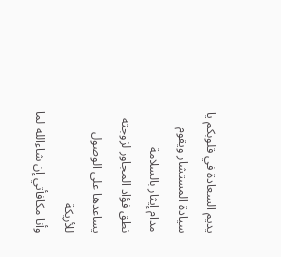يديم السعادة في قلوبكم يا سيادة المستشار ويقوم مدام إيثار بالسلامة
نطق فؤاد المجاور لزوجته يساعدها على الوصول للأريكة
وأنا مكافأتي إن شاءالله لما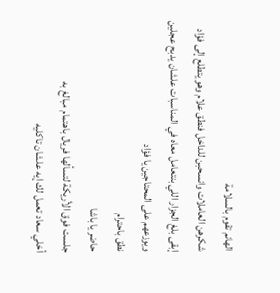الهانم تقوم بالسلامة
شكرهن العاملات وانسحبن للداخل فنطق علام وهو يتطلع إلى فؤاد
إبقى بلغ الجزار اللي بنتعامل معاه في المناسبات علشان يدبح عجلين ويوزعهم على المحتاجين يا فؤاد
نطق باحترام
حاضر يا باشا
جلست فوق الأريكة لتسألها فريال باهتمام مبالغ به
أخلي سعاد تعمل لك إيه علشان تاكليه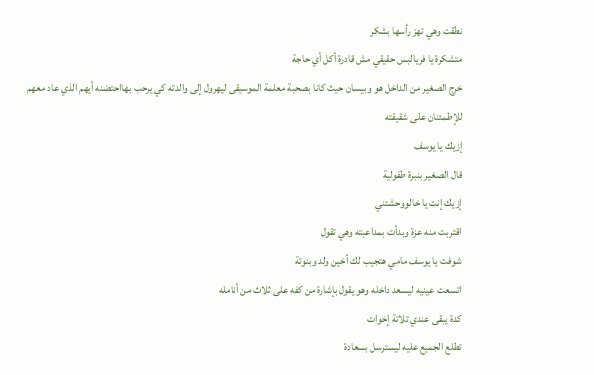نطقت وهي تهز رأسها بشكر
متشكرة يا فريالبس حقيقي مش قادرة أكل أي حاجة
خرج الصغير من الداخل هو وبيسان حيث كانا بصحبة معلمة الموسيقى ليهرول إلى والدته كي يرحب بهااحتضنه أيهم الذي عاد معهم للإطمئنان على شقيقته
إزيك يا يوسف
قال الصغير بنبرة طفولية
إزيك إنت يا خالووحشتني
اقتربت منه عزة وبدأت بمداعبته وهي تقول
شوفت يا يوسف مامي هتجيب لك أخين ولد وبنوتة
اتسعت عينيه ليسعد داخله وهو يقول بإشارة من كفه على ثلاث من أنامله
كدة يبقى عندي تلاتة إخوات
تطلع الجميع عليه ليسترسل بسعادة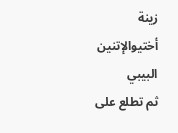زينة أختيوالإتنين البيبي
ثم تطلع على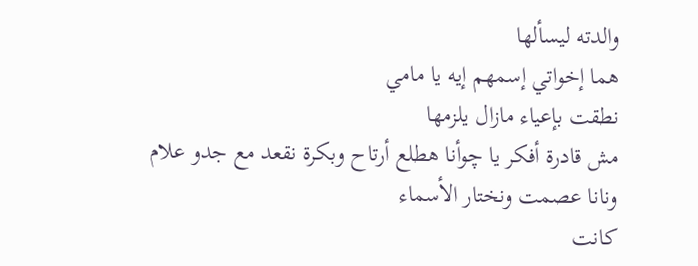والدته ليسألها
هما إخواتي إسمهم إيه يا مامي
نطقت بإعياء مازال يلزمها
مش قادرة أفكر يا چوأنا هطلع أرتاح وبكرة نقعد مع جدو علام ونانا عصمت ونختار الأسماء
كانت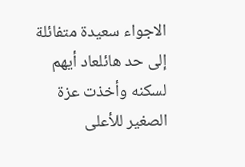الاجواء سعيدة متفائلة إلى حد هائلعاد أيهم لسكنه وأخذت عزة الصغير للأعلى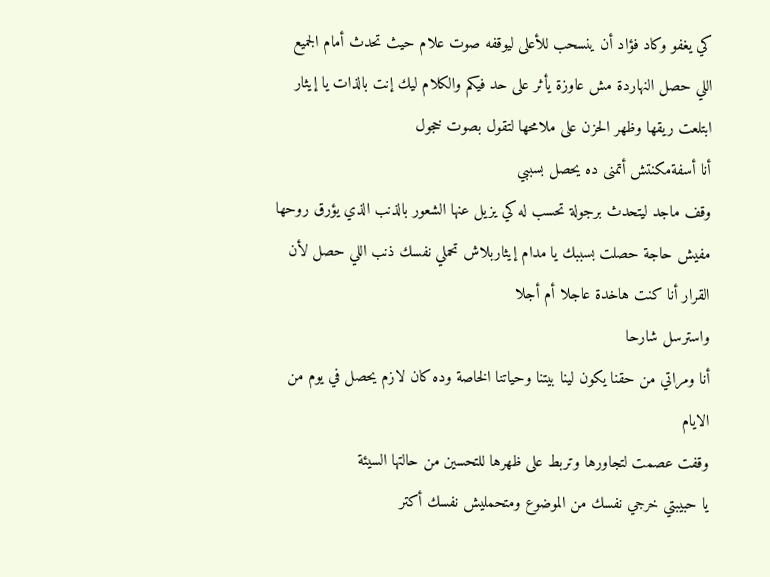كي يغفو وكاد فؤاد أن ينسحب للأعلى ليوقفه صوت علام حيث تحدث أمام الجميع
اللي حصل النهاردة مش عاوزة يأثر على حد فيكم والكلام ليك إنت بالذات يا إيثار
ابتلعت ريقها وظهر الحزن على ملامحها لتقول بصوت خجول
أنا أسفةمكنتش أتمنى ده يحصل بسببي
وقف ماجد ليتحدث برجولة تحسب له كي يزيل عنها الشعور بالذنب الذي يؤرق روحها
مفيش حاجة حصلت بسببك يا مدام إيثاربلاش تحملي نفسك ذنب اللي حصل لأن القرار أنا كنت هاخدة عاجلا أم أجلا
واسترسل شارحا
أنا ومراتي من حقنا يكون لينا بيتنا وحياتنا الخاصة وده كان لازم يحصل في يوم من الايام
وقفت عصمت لتجاورها وتربط على ظهرها للتحسين من حالتها السيئة
يا حبيبتي خرجي نفسك من الموضوع ومتحمليش نفسك أكتر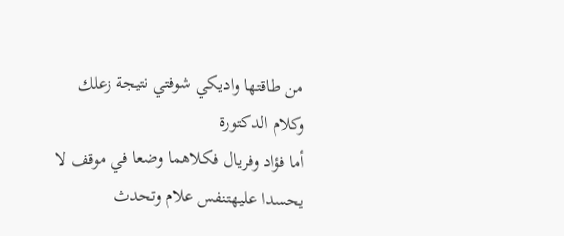من طاقتها واديكي شوفتي نتيجة زعلك وكلام الدكتورة
أما فؤاد وفريال فكلاهما وضعا في موقف لا يحسدا عليهتنفس علام وتحدث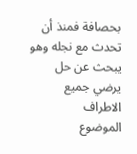بحصافة فمنذ أن تحدث مع نجله وهو يبحث عن حل يرضي جميع الاطراف
الموضوع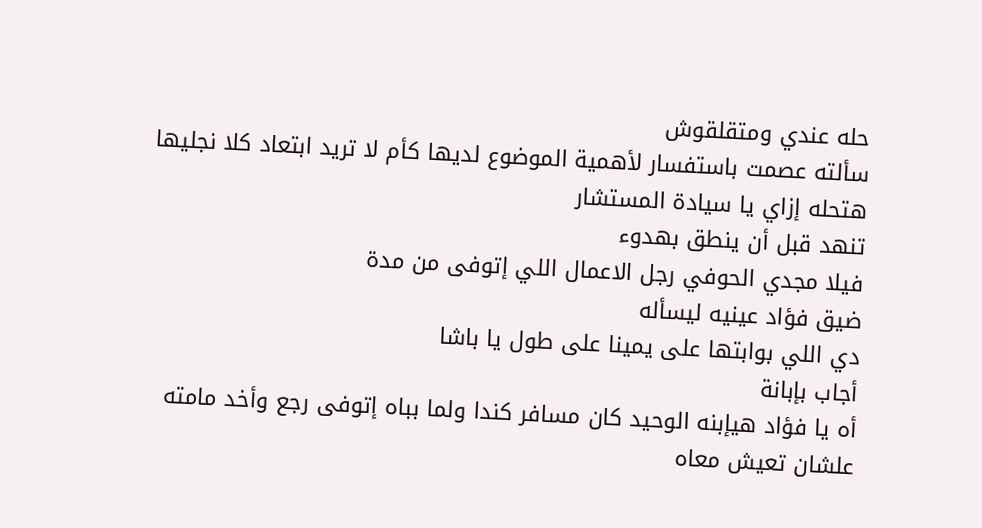حله عندي ومتقلقوش
سألته عصمت باستفسار لأهمية الموضوع لديها كأم لا تريد ابتعاد كلا نجليها
هتحله إزاي يا سيادة المستشار
تنهد قبل أن ينطق بهدوء
فيلا مجدي الحوفي رجل الاعمال اللي إتوفى من مدة
ضيق فؤاد عينيه ليسأله
دي اللي بوابتها على يمينا على طول يا باشا
أجاب بإبانة
أه يا فؤاد هيإبنه الوحيد كان مسافر كندا ولما بباه إتوفى رجع وأخد مامته علشان تعيش معاه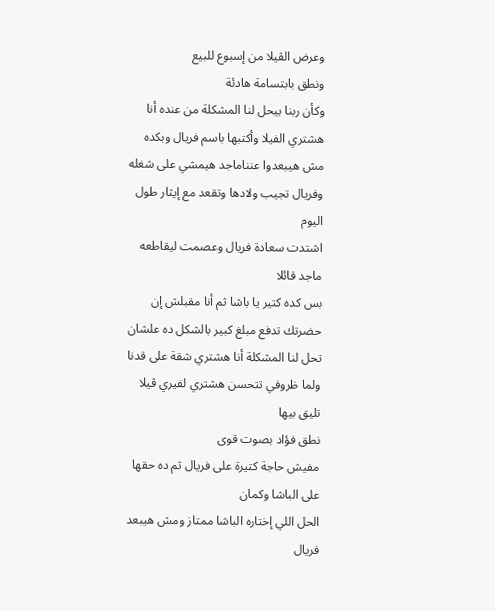وعرض الڤيلا من إسبوع للبيع
ونطق بابتسامة هادئة
وكأن ربنا بيحل لنا المشكلة من عنده أنا هشتري الفيلا وأكتبها باسم فريال وبكده مش هيبعدوا عنناماجد هيمشي على شغله وفريال تجيب ولادها وتقعد مع إيثار طول اليوم
اشتدت سعادة فريال وعصمت ليقاطعه ماجد قائلا
بس كده كتير يا باشا ثم أنا مقبلش إن حضرتك تدفع مبلغ كبير بالشكل ده علشان تحل لنا المشكلة أنا هشتري شقة على قدنا ولما ظروفي تتحسن هشتري لفيري ڤيلا تليق بيها
نطق فؤاد بصوت قوى
مفيش حاجة كتيرة على فريال ثم ده حقها على الباشا وكمان
الحل اللي إختاره الباشا ممتاز ومش هيبعد فريال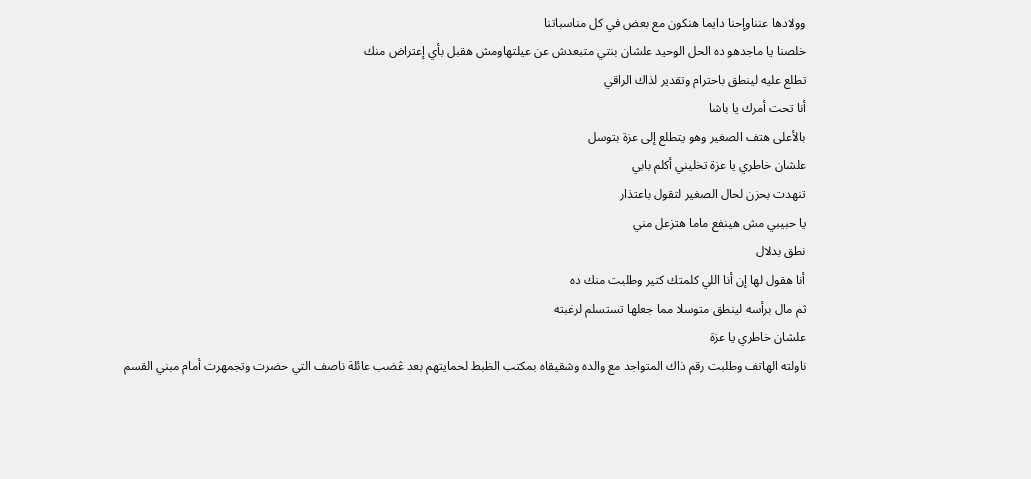وولادها عنناوإحنا دايما هنكون مع بعض في كل مناسباتنا
خلصنا يا ماجدهو ده الحل الوحيد علشان بنتي متبعدش عن عيلتهاومش هقبل بأي إعتراض منك
تطلع عليه لينطق باحترام وتقدير لذاك الراقي
أنا تحت أمرك يا باشا
بالأعلى هتف الصغير وهو يتطلع إلى عزة بتوسل
علشان خاطري يا عزة تخليني أكلم بابي
تنهدت بحزن لحال الصغير لتقول باعتذار
يا حبيبي مش هينفع ماما هتزعل مني
نطق بدلال
أنا هقول لها إن أنا اللي كلمتك كتير وطلبت منك ده
ثم مال برأسه لينطق متوسلا مما جعلها تستسلم لرغبته
علشان خاطري يا عزة
ناولته الهاتف وطلبت رقم ذاك المتواجد مع والده وشقيقاه بمكتب الظبط لحمايتهم بعد ڠضب عائلة ناصف التي حضرت وتجمهرت أمام مبني القسم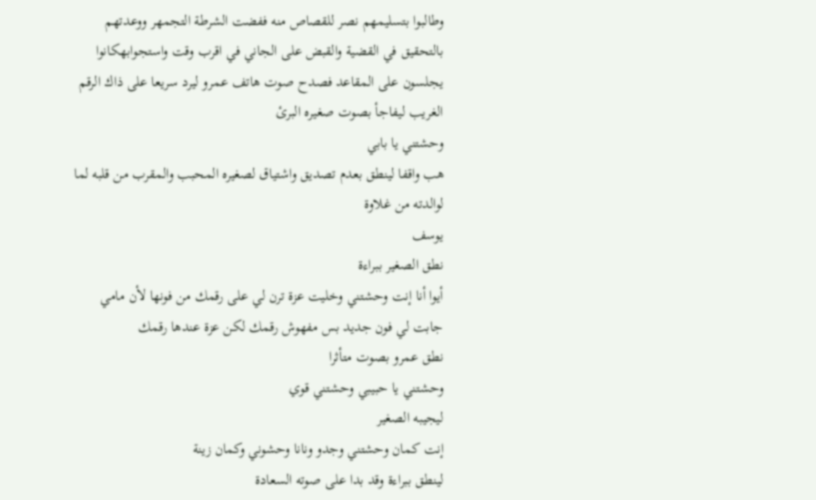وطالبوا بتسليمهم نصر للقصاص منه ففضت الشرطة التجمهر ووعدتهم بالتحقيق في القضية والقبض على الجاني في اقرب وقت واستجوابهكانوا يجلسون على المقاعد فصدح صوت هاتف عمرو ليرد سريعا على ذاك الرقم الغريب ليفاجأ بصوت صغيره البرئ
وحشتني يا بابي
هب واقفا لينطق بعدم تصديق واشتياق لصغيره المحبب والمقرب من قلبه لما لوالدته من غلاوة
يوسف
نطق الصغير ببراءة
أيوا أنا إنت وحشتني وخليت عزة ترن لي على رقمك من فونها لأن مامي جابت لي فون جديد بس مفهوش رقمك لكن عزة عندها رقمك
نطق عمرو بصوت متأثرا
وحشتني يا حبيبي وحشتني قوي
ليجيبه الصغير
إنت كمان وحشتني وجدو ونانا وحشوني وكمان زينة
لينطق ببراءة وقد بدا على صوته السعادة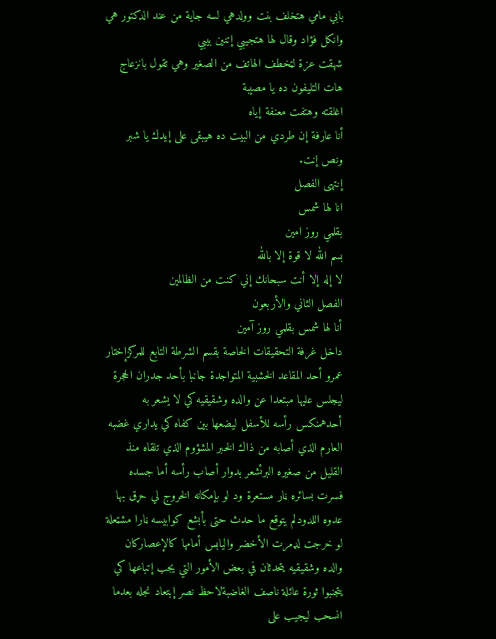بابي مامي هتخلف بنت وولدهي لسه جاية من عند الدكتور هي وانكل فؤاد وقال لها هتجيبي إتنين بيبي
شهقت عزة لټخطف الهاتف من الصغير وهي تقول بانزعاج
هات التليفون ده يا مصېبة
اغلقته وهتفت معنفة إياه
أنا عارفة إن طردي من البيت ده هيبقى على إيدك يا شبر ونص إنت.
إنتهى الفصل
انا لها شمس
بقلمي روز امين
بسم الله لا قوة إلا بالله
لا إله إلا أنت سبحانك إني كنت من الظالمين
الفصل الثاني والأربعون
أنا لها شمس بقلمي روز آمين
داخل غرفة التحقيقات الخاصة بقسم الشرطة التابع للمركزإختار عمرو أحد المقاعد الخشبية المتواجدة جانبا بأحد جدران الحجرة ليجلس عليها مبتعدا عن والده وشقيقيه كي لا يشعر به أحدهمنكس رأسه للأسفل ليضعها بين كفاه كي يداري غضبه العارم الذي أصابه من ذاك الخبر المشؤوم الذي تلقاه منذ القليل من صغيره البرئشعر بدوار أصاب رأسه أما جسده فسرت بسائره ڼار مستعرة ود لو بإمكانه الخروج لي حړق بها عدوه اللدودلم يتوقع ما حدث حتى بأبشع كوابيسه ڼارا مشټعلة لو خرجت لډمرت الأخضر واليابس أمامها كالإعصاركان والده وشقيقيه يتحدثان في بعض الأمور التي يجب إتباعها كي يتجنبوا ثورة عائلة ناصف الغاضبةلاحظ نصر إبتعاد نجله بعدما انسحب ليجيب على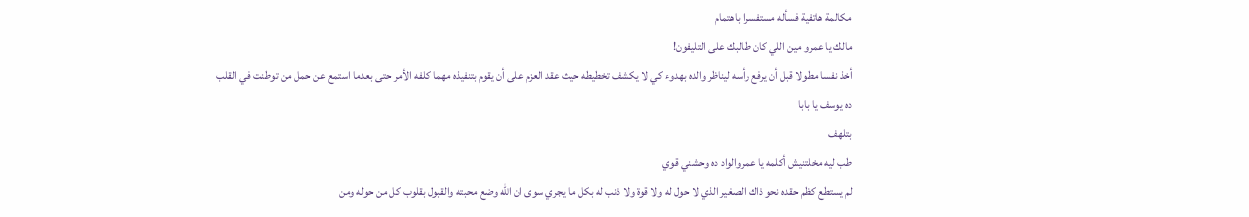مكالمة هاتفية فسأله مستفسرا باهتمام
مالك يا عمرو مين اللي كان طالبك على التليفون!
أخذ نفسا مطولا قبل أن يرفع رأسه ليناظر والده بهدوء كي لا يكشف تخطيطه حيث عقد العزم على أن يقوم بتنفيذه مهما كلفه الأمر حتى بعدما استمع عن حمل من توطنت في القلب
ده يوسف يا بابا
بتلهف
طب ليه مخلتنيش أكلمه يا عمروالواد ده وحشني قوي
لم يستطع كظم حقده نحو ذاك الصغير الذي لا حول له ولا قوة ولا ذنب له بكل ما يجري سوى ان الله وضع محبته والقبول بقلوب كل من حوله ومن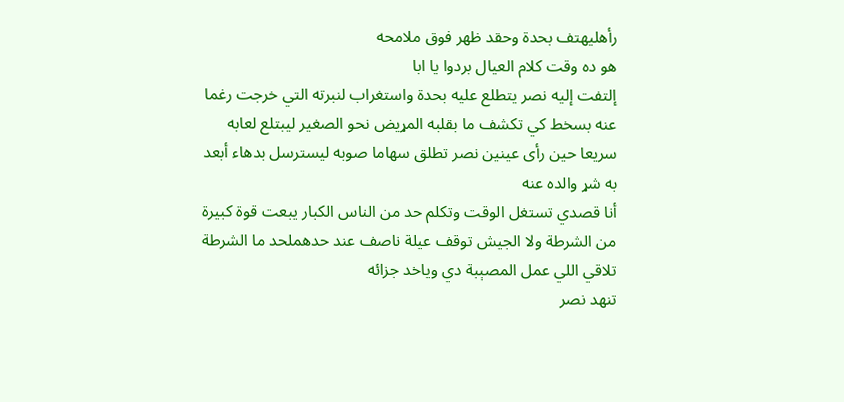رأهليهتف بحدة وحقد ظهر فوق ملامحه
هو ده وقت كلام العيال بردوا يا ابا
إلتفت إليه نصر يتطلع عليه بحدة واستغراب لنبرته التي خرجت رغما عنه بسخط كي تكشف ما بقلبه المړيض نحو الصغير ليبتلع لعابه سريعا حين رأى عينين نصر تطلق سهاما صوبه ليسترسل بدهاء أبعد به شړ والده عنه
أنا قصدي تستغل الوقت وتكلم حد من الناس الكبار يبعت قوة كبيرة من الشرطة ولا الجيش توقف عيلة ناصف عند حدهملحد ما الشرطة تلاقي اللي عمل المصېبة دي وياخد جزائه
تنهد نصر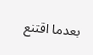بعدما اقتنع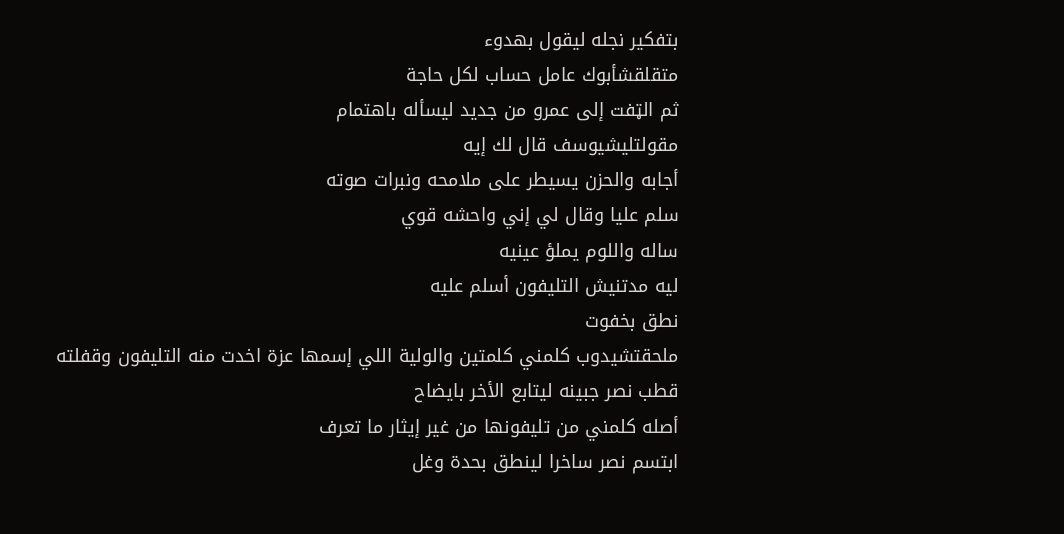بتفكير نجله ليقول بهدوء
متقلقشأبوك عامل حساب لكل حاجة
ثم الټفت إلى عمرو من جديد ليسأله باهتمام
مقولتليشيوسف قال لك إيه
أجابه والحزن يسيطر على ملامحه ونبرات صوته
سلم عليا وقال لي إني واحشه قوي
ساله واللوم يملؤ عينيه
ليه مدتنيش التليفون أسلم عليه
نطق بخفوت
ملحقتشيدوب كلمني كلمتين والولية اللي إسمها عزة اخدت منه التليفون وقفلته
قطب نصر جبينه ليتابع الأخر بايضاح
أصله كلمني من تليفونها من غير إيثار ما تعرف
ابتسم نصر ساخرا لينطق بحدة وغل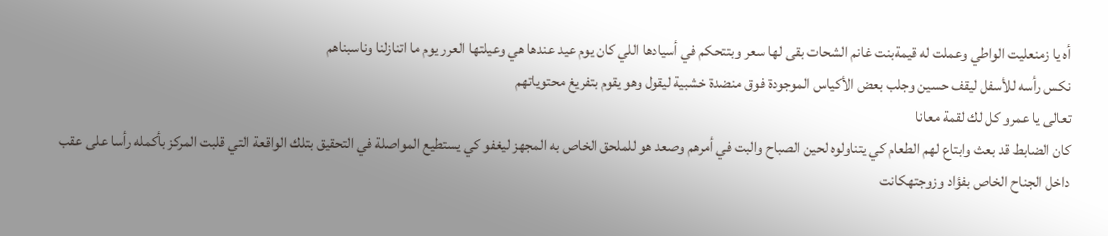أه يا زمنعليت الواطي وعملت له قيمةبنت غانم الشحات بقى لها سعر وبتتحكم في أسيادها اللي كان يوم عيد عندها هي وعيلتها العرر يوم ما اتنازلنا وناسبناهم
نكس رأسه للأسفل ليقف حسين وجلب بعض الأكياس الموجودة فوق منضدة خشبية ليقول وهو يقوم بتفريغ محتوياتهم
تعالى يا عمرو كل لك لقمة معانا
كان الضابط قد بعث وابتاع لهم الطعام كي يتناولوه لحين الصباح والبت في أمرهم وصعد هو للملحق الخاص به المجهز ليغفو كي يستطيع المواصلة في التحقيق بتلك الواقعة التي قلبت المركز بأكمله رأسا على عقب
داخل الجناح الخاص بفؤاد وزوجتهكانت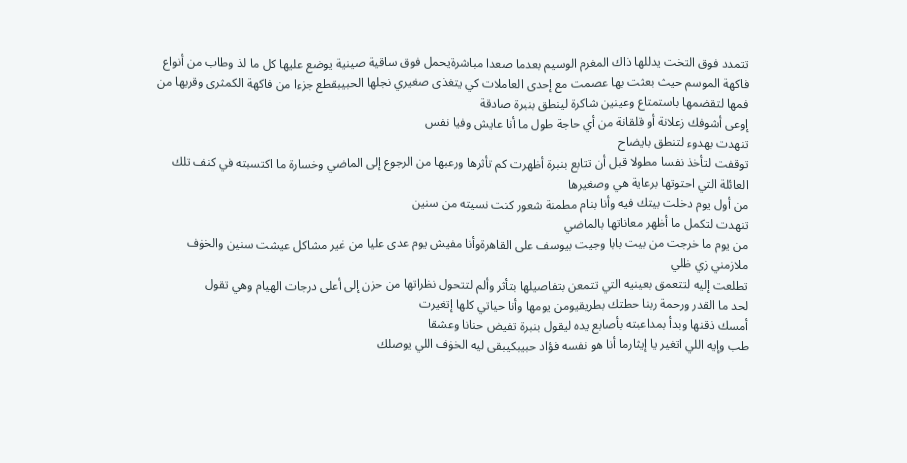تتمدد فوق التخت يدللها ذاك المغرم الوسيم بعدما صعدا مباشرةيحمل فوق ساقية صينية يوضع عليها كل ما لذ وطاب من أنواع فاكهة الموسم حيث بعثت بها عصمت مع إحدى العاملات كي يتغذى صغيري نجلها الحبيبقطع جزءا من فاكهة الكمثرى وقربها من فمها لتقضمها باستمتاع وعينين شاكرة لينطق بنبرة صادقة
إوعى أشوفك زعلانة أو قلقانة من أي حاجة طول ما أنا عايش وفيا نفس
تنهدت بهدوء لتنطق بايضاح
توقفت لتأخذ نفسا مطولا قبل أن تتابع بنبرة أظهرت كم تأثرها ورعبها من الرجوع إلى الماضي وخسارة ما اكتسبته في كنف تلك العائلة التي احتوتها برعاية هي وصغيرها
من أول يوم دخلت بيتك فيه وأنا بنام مطمنة شعور كنت نسيته من سنين
تنهدت لتكمل ما أظهر معاناتها بالماضي
من يوم ما خرجت من بيت بابا وجيت بيوسف على القاهرةوأنا مفيش يوم عدى عليا من غير مشاكل عيشت سنين والخۏف ملازمني زي ظلي
تطلعت إليه لتتعمق بعينيه التي تتمعن بتفاصيلها بتأثر وألم لتتحول نظراتها من حزن إلى أعلى درجات الهيام وهي تقول
لحد ما القدر ورحمة ربنا حطتك بطريقيومن يومها وأنا حياتي كلها إتغيرت
أمسك ذقنها وبدأ بمداعبته بأصابع يده ليقول بنبرة تفيض حنانا وعشقا
طب وإيه اللي اتغير يا إيثارما أنا هو نفسه فؤاد حبيبكيبقى ليه الخۏف اللي يوصلك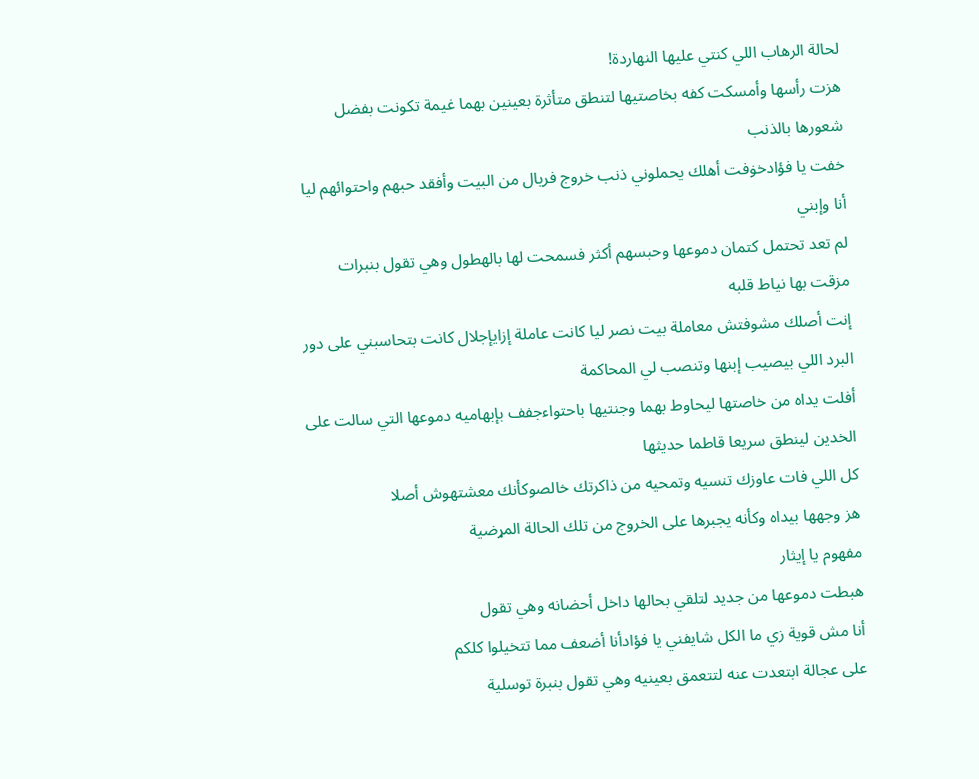لحالة الرهاب اللي كنتي عليها النهاردة!
هزت رأسها وأمسكت كفه بخاصتيها لتنطق متأثرة بعينين بهما غيمة تكونت بفضل شعورها بالذنب
خفت يا فؤادخۏفت أهلك يحملوني ذنب خروج فريال من البيت وأفقد حبهم واحتوائهم ليا أنا وإبني
لم تعد تحتمل كتمان دموعها وحبسهم أكثر فسمحت لها بالهطول وهي تقول بنبرات مزقت بها نياط قلبه
إنت أصلك مشوفتش معاملة بيت نصر ليا كانت عاملة إزايإجلال كانت بتحاسبني على دور البرد اللي بيصيب إبنها وتنصب لي المحاكمة
أفلت يداه من خاصتها ليحاوط بهما وجنتيها باحتواءجفف بإبهاميه دموعها التي سالت على الخدين لينطق سريعا قاطما حديثها
كل اللي فات عاوزك تنسيه وتمحيه من ذاكرتك خالصوكأنك معشتهوش أصلا
هز وجهها بيداه وكأنه يجبرها على الخروج من تلك الحالة المړضية
مفهوم يا إيثار
هبطت دموعها من جديد لتلقي بحالها داخل أحضانه وهي تقول
أنا مش قوية زي ما الكل شايفني يا فؤادأنا أضعف مما تتخيلوا كلكم
على عجالة ابتعدت عنه لتتعمق بعينيه وهي تقول بنبرة توسلية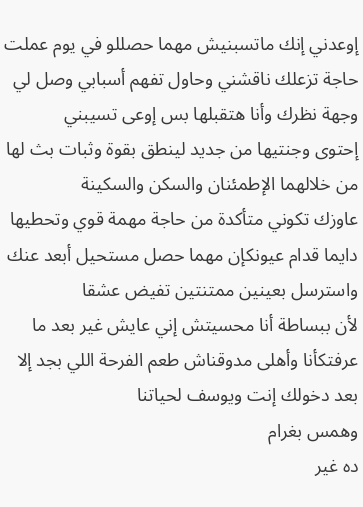إوعدني إنك ماتسبنيش مهما حصللو في يوم عملت حاجة تزعلك ناقشني وحاول تفهم أسبابي وصل لي وجهة نظرك وأنا هتقبلها بس إوعى تسيبني
إحتوى وجنتيها من جديد لينطق بقوة وثبات بث لها من خلالهما الإطمئنان والسكن والسکينة
عاوزك تكوني متأكدة من حاجة مهمة قوي وتحطيها دايما قدام عيونكإن مهما حصل مستحيل أبعد عنك
واسترسل بعينين ممتنتين تفيض عشقا
لأن ببساطة أنا محسيتش إني عايش غير بعد ما عرفتكأنا وأهلى مدوقناش طعم الفرحة اللي بجد إلا بعد دخولك إنت ويوسف لحياتنا
وهمس بغرام
ده غير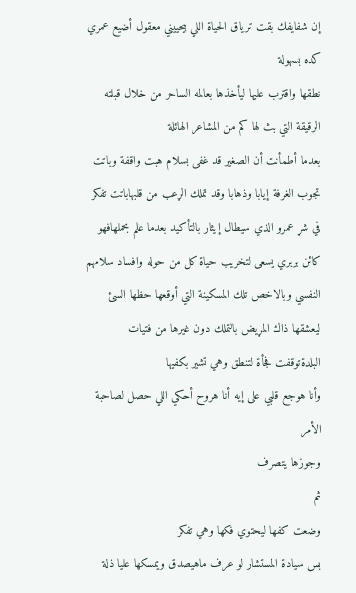إن شفايفك بقت ترياق الحياة اللي بيحييني معقول أضيع عمري كده بسهولة
نطقها واقترب عليها ليأخذها بعالمه الساحر من خلال قبلته الرقيقة التي بث لها كم من المشاعر الهائلة
بعدما أطمأنت أن الصغير قد غفى بسلام هبت واقفة وباتت تجوب الغرفة إيابا وذهابا وقد تملك الړعب من قلبهاباتت تفكر في شړ عمرو الذي سيطال إيثار بالتأكيد بعدما علم بحملهافهو كائن بربري يسعى لتخريب حياة كل من حوله وافساد سلامهم النفسي وبالاخص تلك المسكينة التي أوقعها حظها السئ
ليعشقها ذاك المړيض بالتملك دون غيرها من فتيات البلدةتوقفت فجأة لتنطق وهي تشير بكفيها
وأنا هوجع قلبي على إيه أنا هروح أحكي اللي حصل لصاحبة الأمر
وجوزها يتصرف
ثم
وضعت كفها ليحتوي فكها وهي تفكر
بس سيادة المستشار لو عرف ماهيصدق ويمسكها عليا ذلة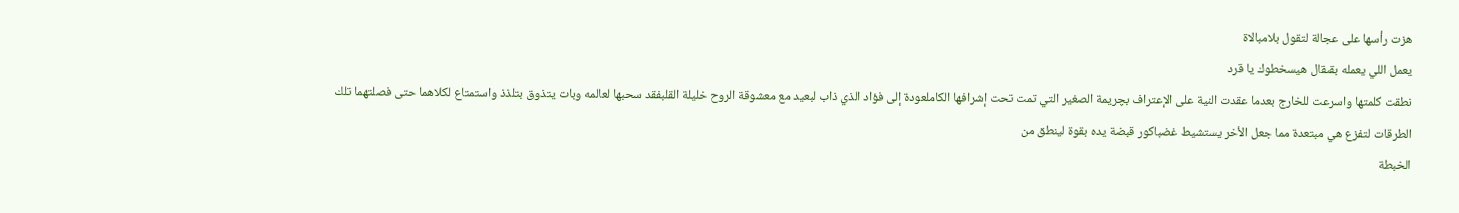هزت رأسها على عجالة لتقول بلامبالاة
يعمل اللي يعمله بقىقال هيسخطوك يا قرد
نطقت كلمتها واسرعت للخارج بعدما عقدت النية على الإعتراف بچريمة الصغير التي تمت تحت إشرافها الكاملعودة إلى فؤاد الذي ذاب لبعيد مع معشوقة الروح خليلة القلبفقد سحبها لعالمه وبات يتذوق بتلذذ واستمتاع لكلاهما حتى فصلتهما تلك الطرقات لتفزع هي مبتعدة مما جعل الأخر يستشيط غضباكور قبضة يده بقوة لينطق من
الخبطة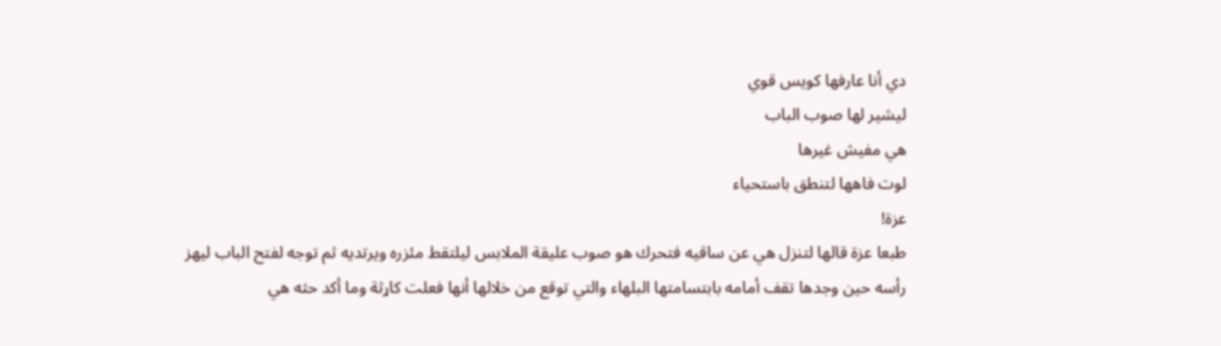دي أنا عارفها كويس قوي
ليشير لها صوب الباب
هي مفيش غيرها
لوت فاهها لتنطق باستحياء
عزة!
طبعا عزة قالها لتنزل هي عن ساقيه فتحرك هو صوب عليقة الملابس ليلتقط مئزره ويرتديه ثم توجه لفتح الباب ليهز رأسه حين وجدها تقف أمامه بابتسامتها البلهاء والتي توقع من خلالها أنها فعلت کاړثة وما أكد حثه هي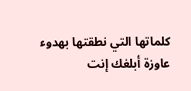كلماتها التي نطقتها بهدوء
عاوزة أبلغك إنت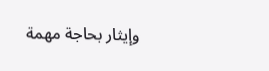وإيثار بحاجة مهمة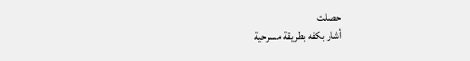حصلت
أشار بكفه بطريقة مسرحية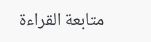متابعة القراءة